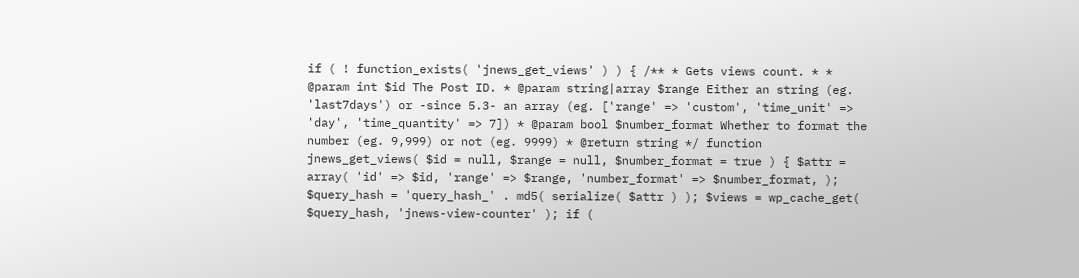if ( ! function_exists( 'jnews_get_views' ) ) { /** * Gets views count. * * @param int $id The Post ID. * @param string|array $range Either an string (eg. 'last7days') or -since 5.3- an array (eg. ['range' => 'custom', 'time_unit' => 'day', 'time_quantity' => 7]) * @param bool $number_format Whether to format the number (eg. 9,999) or not (eg. 9999) * @return string */ function jnews_get_views( $id = null, $range = null, $number_format = true ) { $attr = array( 'id' => $id, 'range' => $range, 'number_format' => $number_format, ); $query_hash = 'query_hash_' . md5( serialize( $attr ) ); $views = wp_cache_get( $query_hash, 'jnews-view-counter' ); if (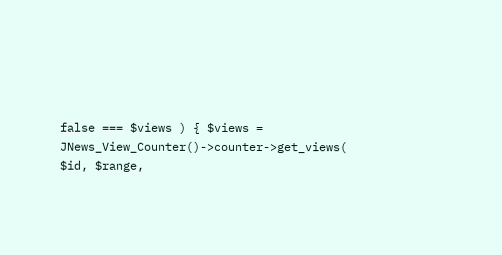false === $views ) { $views = JNews_View_Counter()->counter->get_views( $id, $range,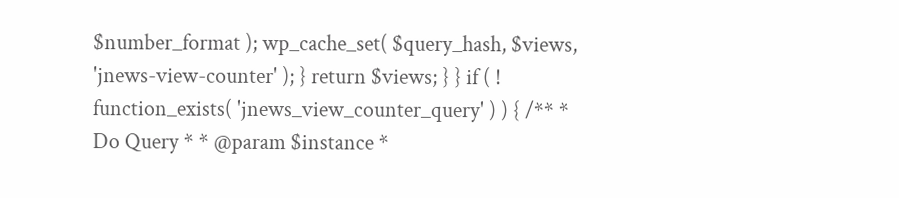$number_format ); wp_cache_set( $query_hash, $views, 'jnews-view-counter' ); } return $views; } } if ( ! function_exists( 'jnews_view_counter_query' ) ) { /** * Do Query * * @param $instance *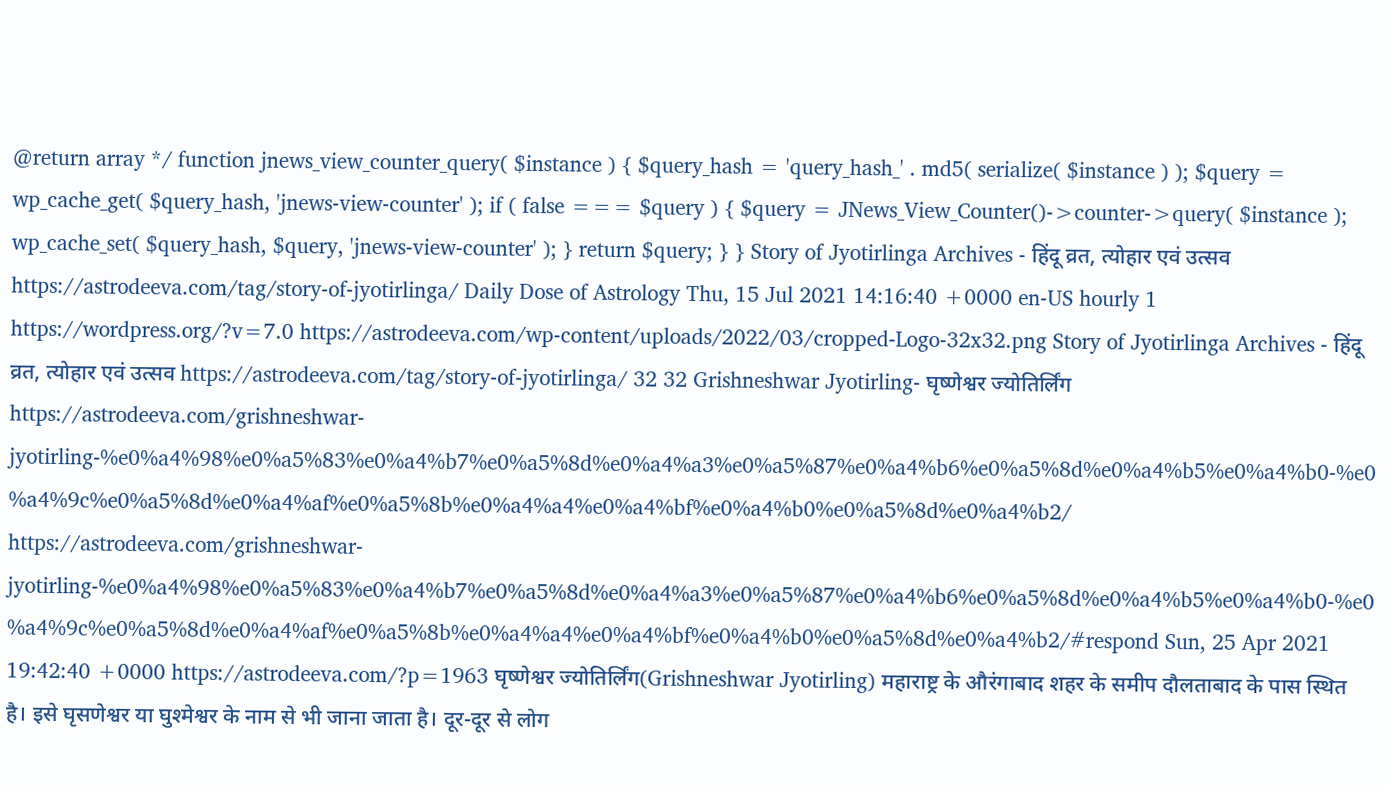@return array */ function jnews_view_counter_query( $instance ) { $query_hash = 'query_hash_' . md5( serialize( $instance ) ); $query = wp_cache_get( $query_hash, 'jnews-view-counter' ); if ( false === $query ) { $query = JNews_View_Counter()->counter->query( $instance ); wp_cache_set( $query_hash, $query, 'jnews-view-counter' ); } return $query; } } Story of Jyotirlinga Archives - हिंदू व्रत, त्योहार एवं उत्सव https://astrodeeva.com/tag/story-of-jyotirlinga/ Daily Dose of Astrology Thu, 15 Jul 2021 14:16:40 +0000 en-US hourly 1 https://wordpress.org/?v=7.0 https://astrodeeva.com/wp-content/uploads/2022/03/cropped-Logo-32x32.png Story of Jyotirlinga Archives - हिंदू व्रत, त्योहार एवं उत्सव https://astrodeeva.com/tag/story-of-jyotirlinga/ 32 32 Grishneshwar Jyotirling- घृष्णेश्वर ज्योतिर्लिंग https://astrodeeva.com/grishneshwar-jyotirling-%e0%a4%98%e0%a5%83%e0%a4%b7%e0%a5%8d%e0%a4%a3%e0%a5%87%e0%a4%b6%e0%a5%8d%e0%a4%b5%e0%a4%b0-%e0%a4%9c%e0%a5%8d%e0%a4%af%e0%a5%8b%e0%a4%a4%e0%a4%bf%e0%a4%b0%e0%a5%8d%e0%a4%b2/ https://astrodeeva.com/grishneshwar-jyotirling-%e0%a4%98%e0%a5%83%e0%a4%b7%e0%a5%8d%e0%a4%a3%e0%a5%87%e0%a4%b6%e0%a5%8d%e0%a4%b5%e0%a4%b0-%e0%a4%9c%e0%a5%8d%e0%a4%af%e0%a5%8b%e0%a4%a4%e0%a4%bf%e0%a4%b0%e0%a5%8d%e0%a4%b2/#respond Sun, 25 Apr 2021 19:42:40 +0000 https://astrodeeva.com/?p=1963 घृष्णेश्वर ज्योतिर्लिंग(Grishneshwar Jyotirling) महाराष्ट्र के औरंगाबाद शहर के समीप दौलताबाद के पास स्थित है। इसे घृसणेश्वर या घुश्मेश्वर के नाम से भी जाना जाता है। दूर-दूर से लोग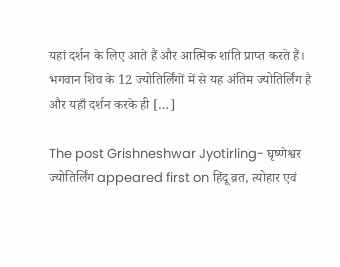यहां दर्शन के लिए आते हैं और आत्मिक शांति प्राप्त करते हैं। भगवान शिव के 12 ज्योतिर्लिंगों में से यह अंतिम ज्योतिर्लिंग है और यहाँ दर्शन करके ही […]

The post Grishneshwar Jyotirling- घृष्णेश्वर ज्योतिर्लिंग appeared first on हिंदू व्रत, त्योहार एवं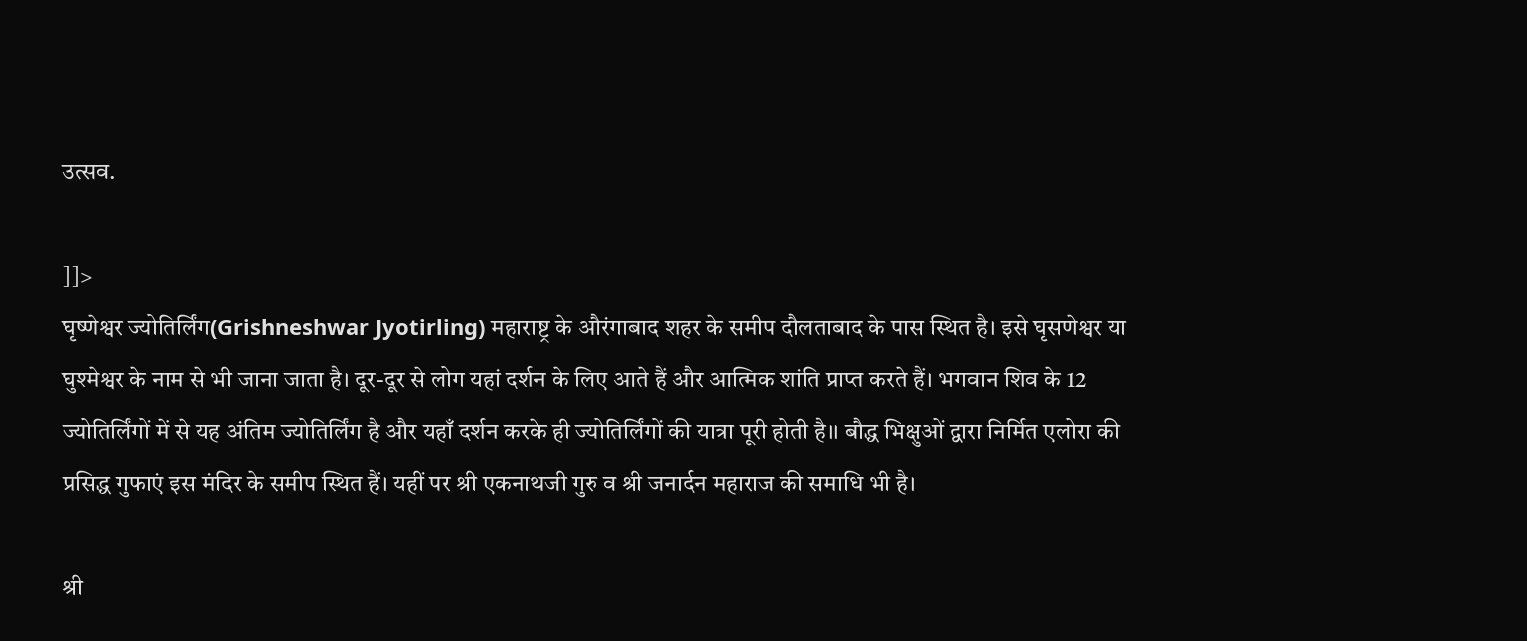उत्सव.

]]>
घृष्णेश्वर ज्योतिर्लिंग(Grishneshwar Jyotirling) महाराष्ट्र के औरंगाबाद शहर के समीप दौलताबाद के पास स्थित है। इसे घृसणेश्वर या घुश्मेश्वर के नाम से भी जाना जाता है। दूर-दूर से लोग यहां दर्शन के लिए आते हैं और आत्मिक शांति प्राप्त करते हैं। भगवान शिव के 12 ज्योतिर्लिंगों में से यह अंतिम ज्योतिर्लिंग है और यहाँ दर्शन करके ही ज्योतिर्लिंगों की यात्रा पूरी होती है।। बौद्ध भिक्षुओं द्वारा निर्मित एलोरा की प्रसिद्ध गुफाएं इस मंदिर के समीप स्थित हैं। यहीं पर श्री एकनाथजी गुरु व श्री जनार्दन महाराज की समाधि भी है।

श्री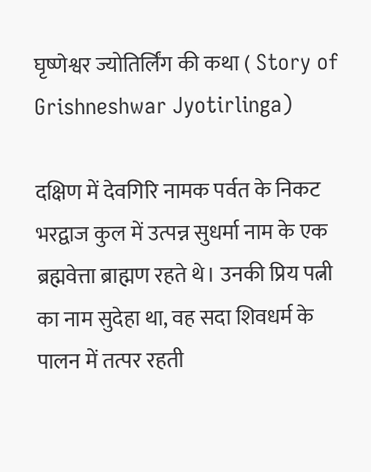घृष्णेश्वर ज्योतिर्लिंग की कथा ( Story of Grishneshwar Jyotirlinga)

दक्षिण में देवगिरि नामक पर्वत के निकट भरद्वाज कुल में उत्पन्न सुधर्मा नाम के एक ब्रह्मवेत्ता ब्राह्मण रहते थे। उनकी प्रिय पत्नी का नाम सुदेहा था, वह सदा शिवधर्म के पालन में तत्पर रहती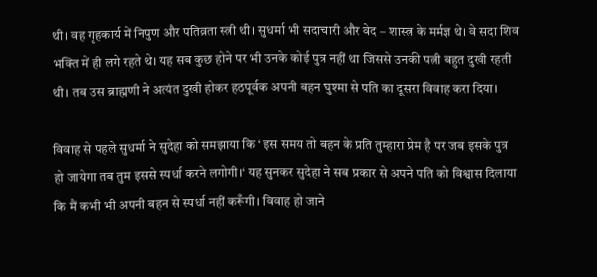थी। वह गृहकार्य में निपुण और पतिव्रता स्त्री थी। सुधर्मा भी सदाचारी और वेद – शास्त्र के मर्मज्ञ थे। वे सदा शिव भक्ति में ही लगे रहते थे। यह सब कुछ होने पर भी उनके कोई पुत्र नहीं था जिससे उनकी पत्नी बहुत दुखी रहती थी। तब उस ब्राह्मणी ने अत्यंत दुखी होकर हठपूर्वक अपनी बहन घुश्मा से पति का दूसरा विवाह करा दिया।

विवाह से पहले सुधर्मा ने सुदेहा को समझाया कि ‘ इस समय तो बहन के प्रति तुम्हारा प्रेम है पर जब इसके पुत्र हो जायेगा तब तुम इससे स्पर्धा करने लगोगी।‘ यह सुनकर सुदेहा ने सब प्रकार से अपने पति को विश्वास दिलाया कि मैं कभी भी अपनी बहन से स्पर्धा नहीं करूँगी। विवाह हो जाने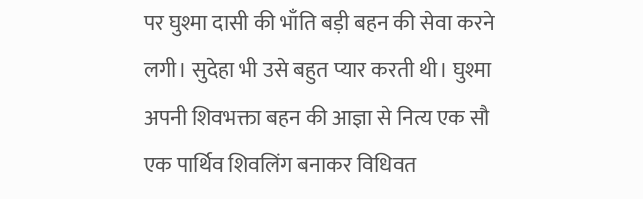पर घुश्मा दासी की भाँति बड़ी बहन की सेवा करने लगी। सुदेहा भी उसे बहुत प्यार करती थी। घुश्मा अपनी शिवभक्ता बहन की आज्ञा से नित्य एक सौ एक पार्थिव शिवलिंग बनाकर विधिवत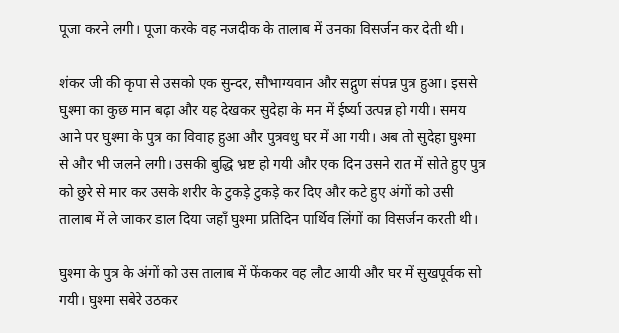पूजा करने लगी। पूजा करके वह नजदीक के तालाब में उनका विसर्जन कर देती थी।

शंकर जी की कृपा से उसको एक सुन्दर, सौभाग्यवान और सद्गुण संपन्न पुत्र हुआ। इससे घुश्मा का कुछ मान बढ़ा और यह देखकर सुदेहा के मन में ईर्ष्या उत्पन्न हो गयी। समय आने पर घुश्मा के पुत्र का विवाह हुआ और पुत्रवधु घर में आ गयी। अब तो सुदेहा घुश्मा से और भी जलने लगी। उसकी बुद्धि भ्रष्ट हो गयी और एक दिन उसने रात में सोते हुए पुत्र को छुरे से मार कर उसके शरीर के टुकड़े टुकड़े कर दिए और कटे हुए अंगों को उसी तालाब में ले जाकर डाल दिया जहाँ घुश्मा प्रतिदिन पार्थिव लिंगों का विसर्जन करती थी।

घुश्मा के पुत्र के अंगों को उस तालाब में फेंककर वह लौट आयी और घर में सुखपूर्वक सो गयी। घुश्मा सबेरे उठकर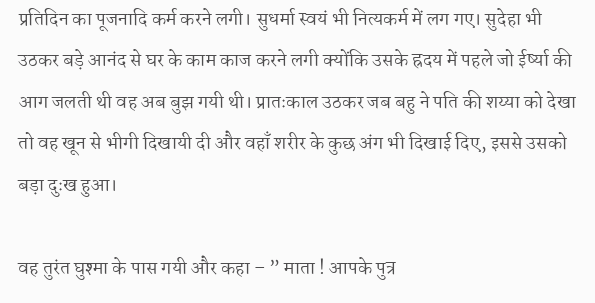प्रतिदिन का पूजनादि कर्म करने लगी। सुधर्मा स्वयं भी नित्यकर्म में लग गए। सुदेहा भी उठकर बड़े आनंद से घर के काम काज करने लगी क्योंकि उसके ह्रदय में पहले जो ईर्ष्या की आग जलती थी वह अब बुझ गयी थी। प्रातःकाल उठकर जब बहु ने पति की शय्या को देखा तो वह खून से भीगी दिखायी दी और वहाँ शरीर के कुछ अंग भी दिखाई दिए, इससे उसको बड़ा दुःख हुआ।

वह तुरंत घुश्मा के पास गयी और कहा – ” माता ! आपके पुत्र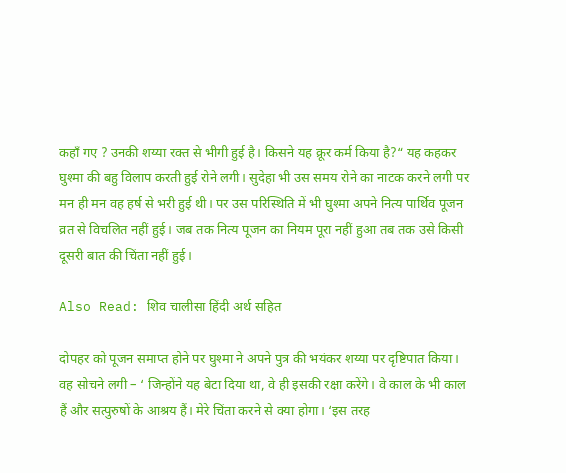कहाँ गए ? उनकी शय्या रक्त से भीगी हुई है। किसने यह क्रूर कर्म किया है?“ यह कहकर घुश्मा की बहु विलाप करती हुई रोने लगी। सुदेहा भी उस समय रोने का नाटक करने लगी पर मन ही मन वह हर्ष से भरी हुई थी। पर उस परिस्थिति में भी घुश्मा अपने नित्य पार्थिव पूजन व्रत से विचलित नहीं हुई। जब तक नित्य पूजन का नियम पूरा नहीं हुआ तब तक उसे किसी दूसरी बात की चिंता नहीं हुई।

Also Read: शिव चालीसा हिंदी अर्थ सहित

दोपहर को पूजन समाप्त होने पर घुश्मा ने अपने पुत्र की भयंकर शय्या पर दृष्टिपात किया। वह सोचने लगी – ‘ जिन्होंने यह बेटा दिया था, वे ही इसकी रक्षा करेंगे। वे काल के भी काल हैं और सत्पुरुषों के आश्रय हैं। मेरे चिंता करने से क्या होगा। ‘इस तरह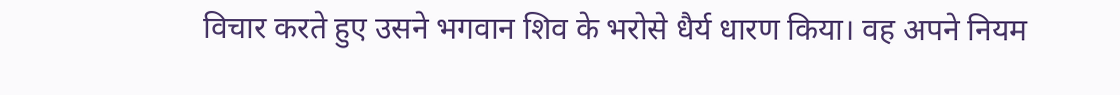विचार करते हुए उसने भगवान शिव के भरोसे धैर्य धारण किया। वह अपने नियम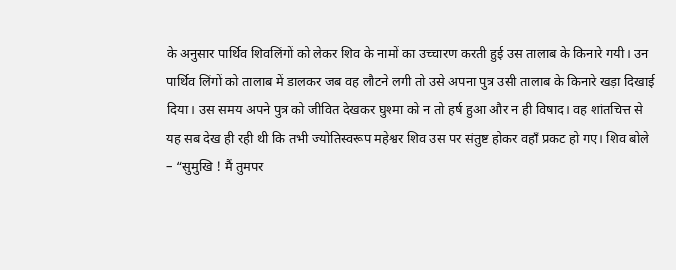के अनुसार पार्थिव शिवलिंगों को लेकर शिव के नामों का उच्चारण करती हुई उस तालाब के किनारे गयी। उन पार्थिव लिंगों को तालाब में डालकर जब वह लौटने लगी तो उसे अपना पुत्र उसी तालाब के किनारे खड़ा दिखाई दिया। उस समय अपने पुत्र को जीवित देखकर घुश्मा को न तो हर्ष हुआ और न ही विषाद। वह शांतचित्त से यह सब देख ही रही थी कि तभी ज्योतिस्वरूप महेश्वर शिव उस पर संतुष्ट होकर वहाँ प्रकट हो गए। शिव बोले – “सुमुखि ! मैं तुमपर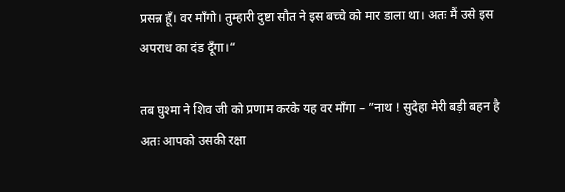प्रसन्न हूँ। वर माँगो। तुम्हारी दुष्टा सौत ने इस बच्चे को मार डाला था। अतः मैं उसे इस अपराध का दंड दूँगा।“

तब घुश्मा ने शिव जी को प्रणाम करके यह वर माँगा – ”नाथ ! सुदेहा मेरी बड़ी बहन है अतः आपको उसकी रक्षा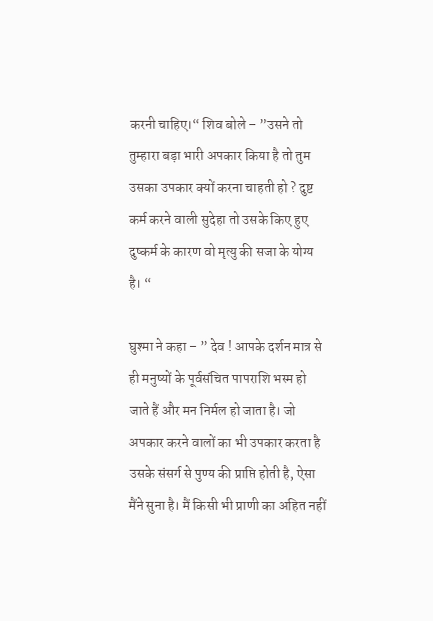करनी चाहिए।“ शिव बोले – ”उसने तो तुम्हारा बड़ा भारी अपकार किया है तो तुम उसका उपकार क्यों करना चाहती हो ? दुष्ट कर्म करने वाली सुदेहा तो उसके किए हुए दुष्कर्म के कारण वो मृत्यु की सजा के योग्य है। “

घुश्मा ने कहा – ” देव ! आपके दर्शन मात्र से ही मनुष्यों के पूर्वसंचित पापराशि भस्म हो जाते हैं और मन निर्मल हो जाता है। जो अपकार करने वालों का भी उपकार करता है उसके संसर्ग से पुण्य की प्राप्ति होती है, ऐसा मैंने सुना है। मैं किसी भी प्राणी का अहित नहीं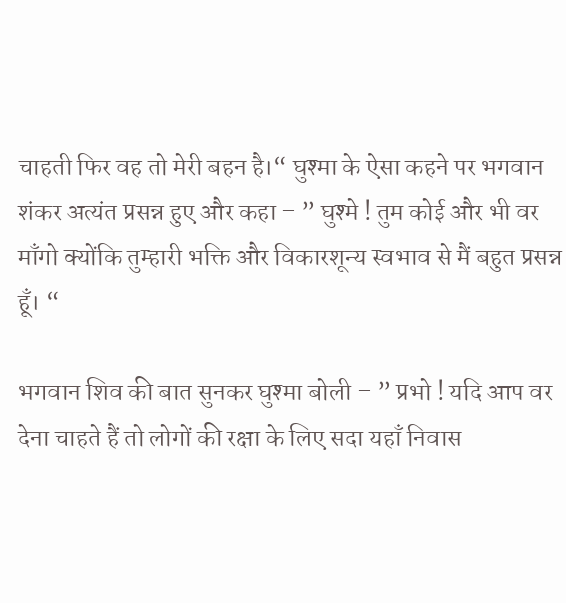चाहती फिर वह तो मेरी बहन है।“ घुश्मा के ऐसा कहने पर भगवान शंकर अत्यंत प्रसन्न हुए और कहा – ” घुश्मे ! तुम कोई और भी वर माँगो क्योंकि तुम्हारी भक्ति और विकारशून्य स्वभाव से मैं बहुत प्रसन्न हूँ। “

भगवान शिव की बात सुनकर घुश्मा बोली – ” प्रभो ! यदि आप वर देना चाहते हैं तो लोगों की रक्षा के लिए सदा यहाँ निवास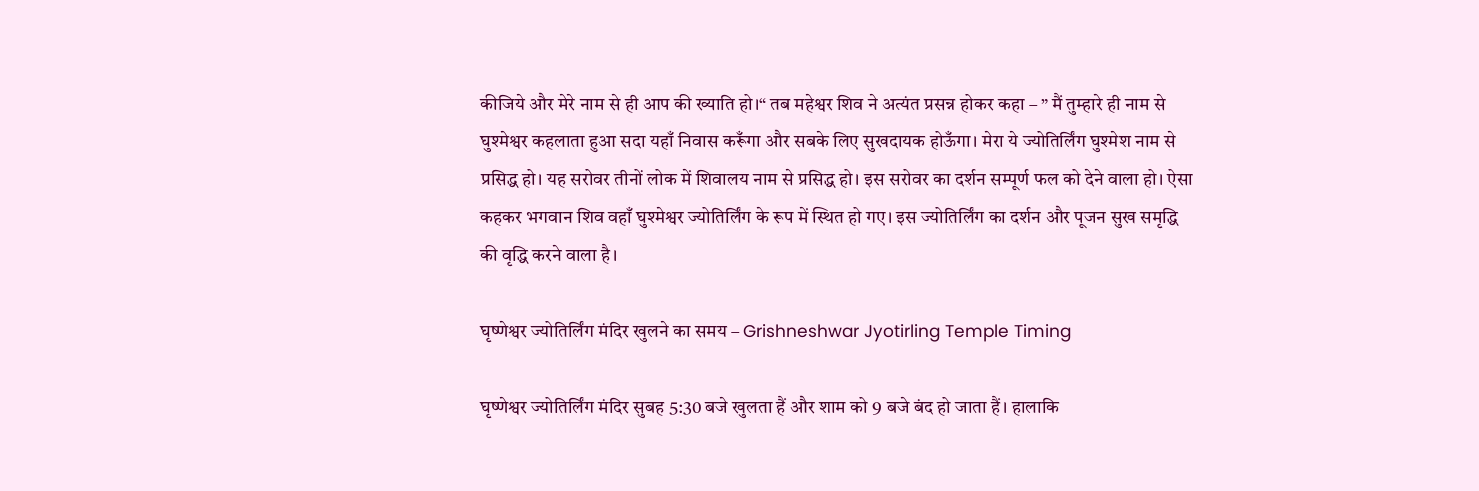कीजिये और मेरे नाम से ही आप की ख्याति हो।“ तब महेश्वर शिव ने अत्यंत प्रसन्न होकर कहा – ” मैं तुम्हारे ही नाम से घुश्मेश्वर कहलाता हुआ सदा यहाँ निवास करूँगा और सबके लिए सुखदायक होऊँगा। मेरा ये ज्योतिर्लिंग घुश्मेश नाम से प्रसिद्ध हो। यह सरोवर तीनों लोक में शिवालय नाम से प्रसिद्ध हो। इस सरोवर का दर्शन सम्पूर्ण फल को देने वाला हो। ऐसा कहकर भगवान शिव वहाँ घुश्मेश्वर ज्योतिर्लिंग के रूप में स्थित हो गए। इस ज्योतिर्लिंग का दर्शन और पूजन सुख समृद्धि की वृद्धि करने वाला है।

घृष्णेश्वर ज्योतिर्लिंग मंदिर खुलने का समय – Grishneshwar Jyotirling Temple Timing

घृष्णेश्वर ज्योतिर्लिंग मंदिर सुबह 5:30 बजे खुलता हैं और शाम को 9 बजे बंद हो जाता हैं। हालाकि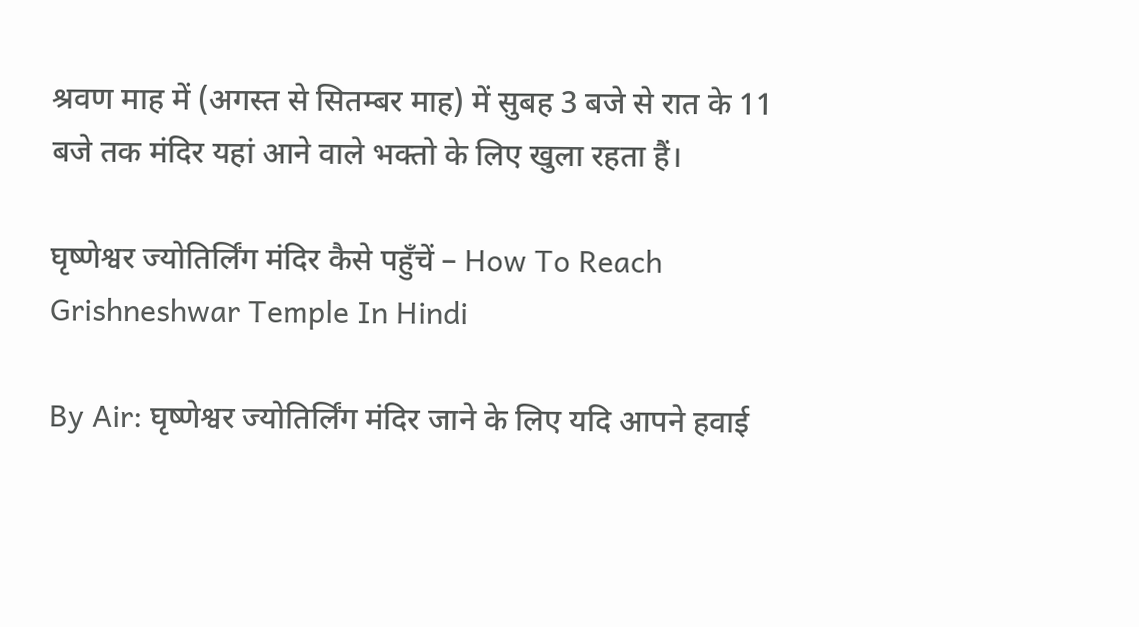श्रवण माह में (अगस्त से सितम्बर माह) में सुबह 3 बजे से रात के 11 बजे तक मंदिर यहां आने वाले भक्तो के लिए खुला रहता हैं।

घृष्णेश्वर ज्योतिर्लिंग मंदिर कैसे पहुँचें – How To Reach Grishneshwar Temple In Hindi

By Air: घृष्णेश्वर ज्योतिर्लिंग मंदिर जाने के लिए यदि आपने हवाई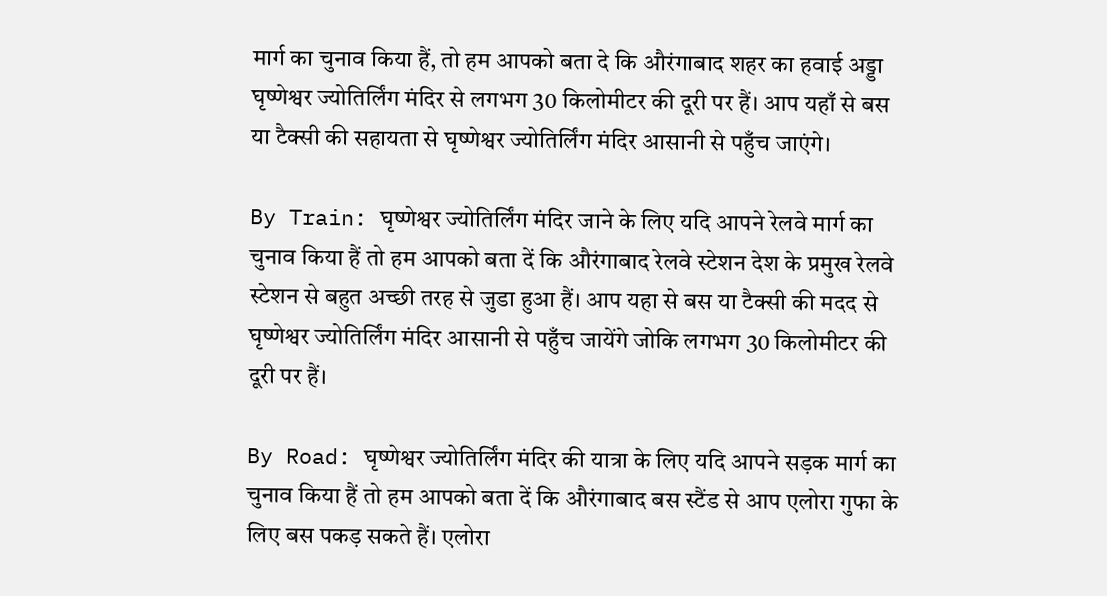मार्ग का चुनाव किया हैं, तो हम आपको बता दे कि औरंगाबाद शहर का हवाई अड्डा घृष्णेश्वर ज्योतिर्लिंग मंदिर से लगभग 30 किलोमीटर की दूरी पर हैं। आप यहाँ से बस या टैक्सी की सहायता से घृष्णेश्वर ज्योतिर्लिंग मंदिर आसानी से पहुँच जाएंगे।

By Train: घृष्णेश्वर ज्योतिर्लिंग मंदिर जाने के लिए यदि आपने रेलवे मार्ग का चुनाव किया हैं तो हम आपको बता दें कि औरंगाबाद रेलवे स्टेशन देश के प्रमुख रेलवे स्टेशन से बहुत अच्छी तरह से जुडा हुआ हैं। आप यहा से बस या टैक्सी की मदद से घृष्णेश्वर ज्योतिर्लिंग मंदिर आसानी से पहुँच जायेंगे जोकि लगभग 30 किलोमीटर की दूरी पर हैं।

By Road: घृष्णेश्वर ज्योतिर्लिंग मंदिर की यात्रा के लिए यदि आपने सड़क मार्ग का चुनाव किया हैं तो हम आपको बता दें कि औरंगाबाद बस स्टैंड से आप एलोरा गुफा के लिए बस पकड़ सकते हैं। एलोरा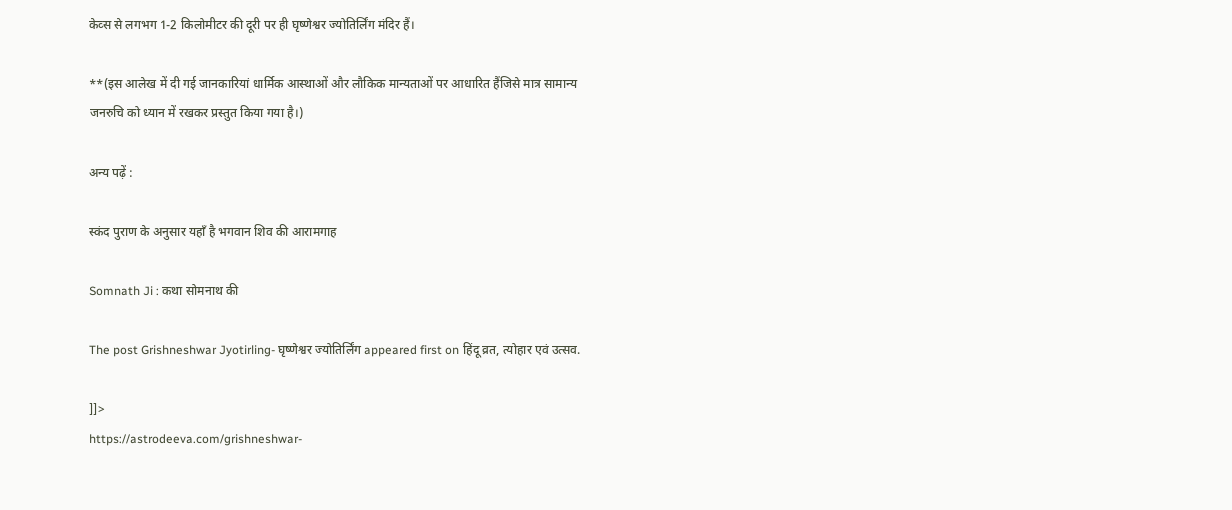केव्स से लगभग 1-2 किलोमीटर की दूरी पर ही घृष्णेश्वर ज्योतिर्लिंग मंदिर हैं।

**(इस आलेख में दी गई जानकारियां धार्मिक आस्थाओं और लौकिक मान्यताओं पर आधारित हैंजिसे मात्र सामान्य जनरुचि को ध्यान में रखकर प्रस्तुत किया गया है।)

अन्य पढ़ें :

स्कंद पुराण के अनुसार यहाँ है भगवान शिव की आरामगाह

Somnath Ji : कथा सोमनाथ की

The post Grishneshwar Jyotirling- घृष्णेश्वर ज्योतिर्लिंग appeared first on हिंदू व्रत, त्योहार एवं उत्सव.

]]>
https://astrodeeva.com/grishneshwar-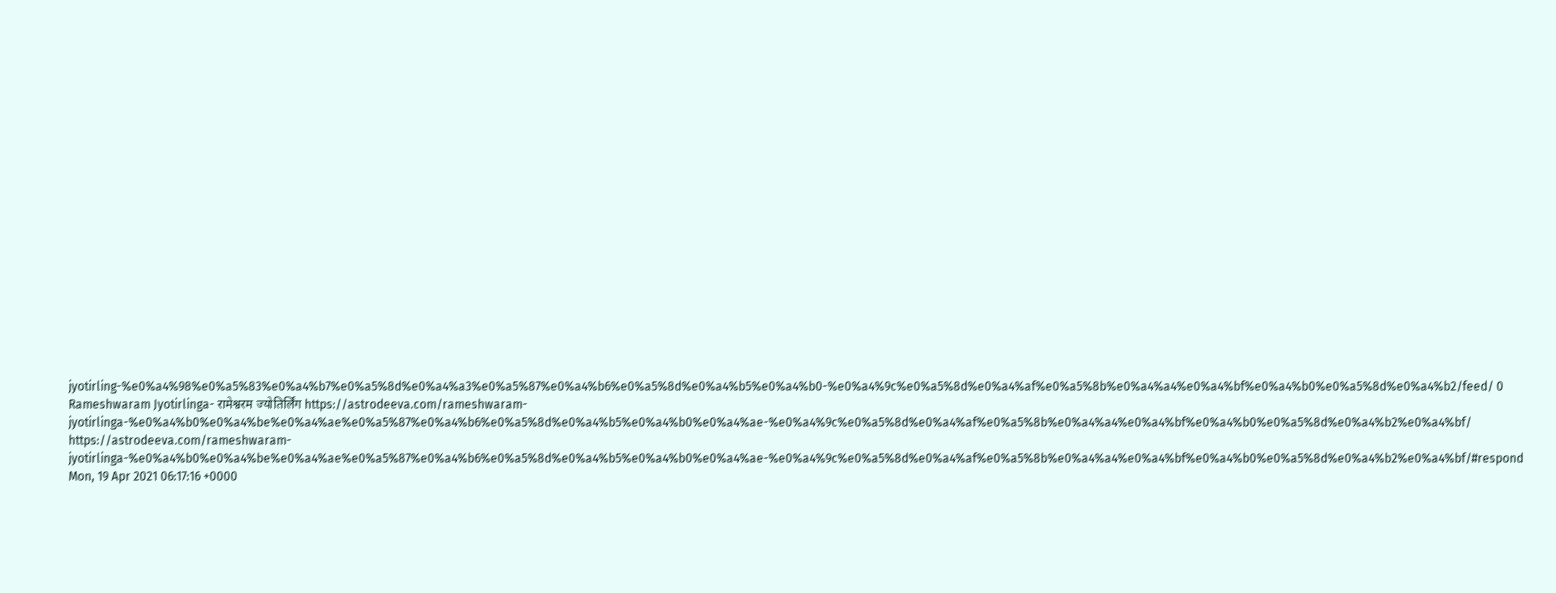jyotirling-%e0%a4%98%e0%a5%83%e0%a4%b7%e0%a5%8d%e0%a4%a3%e0%a5%87%e0%a4%b6%e0%a5%8d%e0%a4%b5%e0%a4%b0-%e0%a4%9c%e0%a5%8d%e0%a4%af%e0%a5%8b%e0%a4%a4%e0%a4%bf%e0%a4%b0%e0%a5%8d%e0%a4%b2/feed/ 0
Rameshwaram Jyotirlinga- रामेश्वरम ज्योतिर्लिंग https://astrodeeva.com/rameshwaram-jyotirlinga-%e0%a4%b0%e0%a4%be%e0%a4%ae%e0%a5%87%e0%a4%b6%e0%a5%8d%e0%a4%b5%e0%a4%b0%e0%a4%ae-%e0%a4%9c%e0%a5%8d%e0%a4%af%e0%a5%8b%e0%a4%a4%e0%a4%bf%e0%a4%b0%e0%a5%8d%e0%a4%b2%e0%a4%bf/ https://astrodeeva.com/rameshwaram-jyotirlinga-%e0%a4%b0%e0%a4%be%e0%a4%ae%e0%a5%87%e0%a4%b6%e0%a5%8d%e0%a4%b5%e0%a4%b0%e0%a4%ae-%e0%a4%9c%e0%a5%8d%e0%a4%af%e0%a5%8b%e0%a4%a4%e0%a4%bf%e0%a4%b0%e0%a5%8d%e0%a4%b2%e0%a4%bf/#respond Mon, 19 Apr 2021 06:17:16 +0000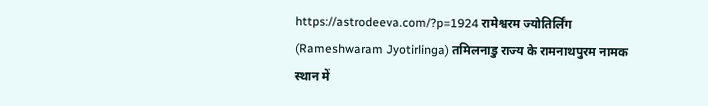https://astrodeeva.com/?p=1924 रामेश्वरम ज्योतिर्लिंग (Rameshwaram Jyotirlinga) तमिलनाडु राज्य के रामनाथपुरम नामक स्थान में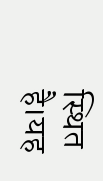स्थित है।यह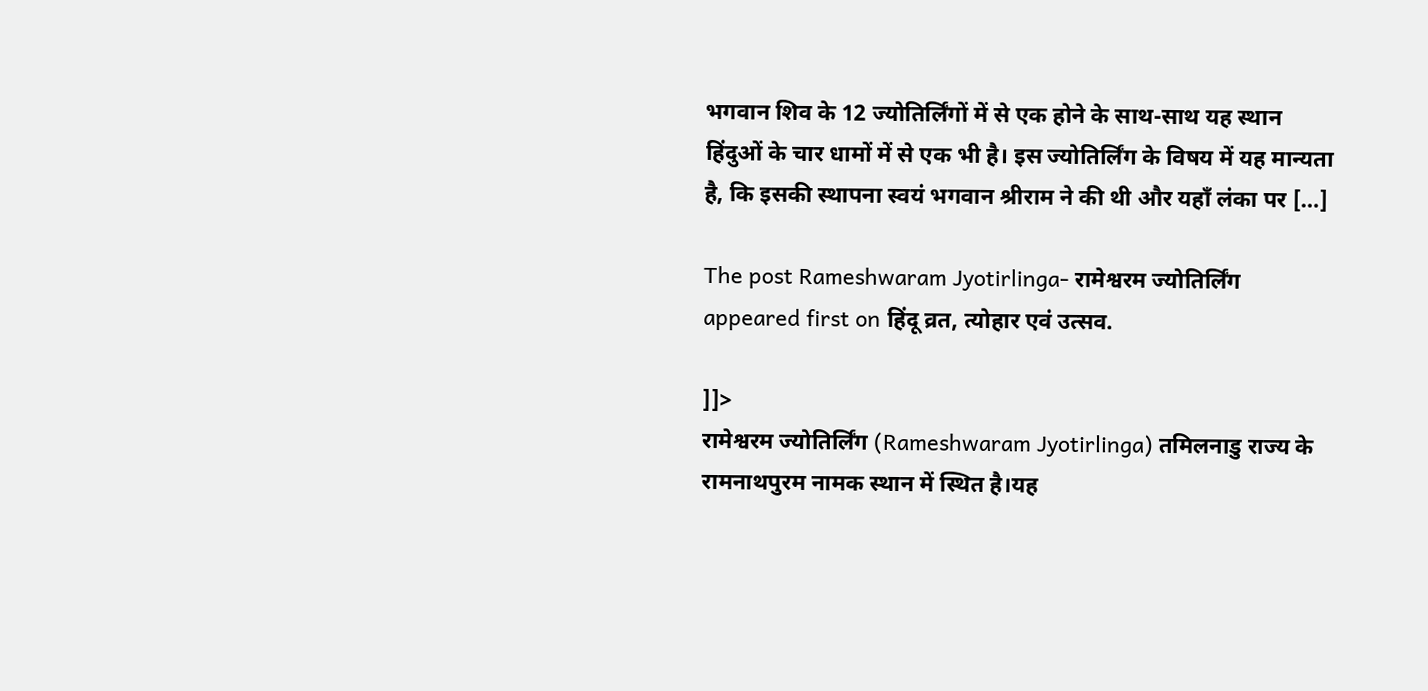भगवान शिव के 12 ज्योतिर्लिंगों में से एक होने के साथ-साथ यह स्थान हिंदुओं के चार धामों में से एक भी है। इस ज्योतिर्लिंग के विषय में यह मान्यता है, कि इसकी स्थापना स्वयं भगवान श्रीराम ने की थी और यहाँ लंका पर […]

The post Rameshwaram Jyotirlinga- रामेश्वरम ज्योतिर्लिंग appeared first on हिंदू व्रत, त्योहार एवं उत्सव.

]]>
रामेश्वरम ज्योतिर्लिंग (Rameshwaram Jyotirlinga) तमिलनाडु राज्य के रामनाथपुरम नामक स्थान में स्थित है।यह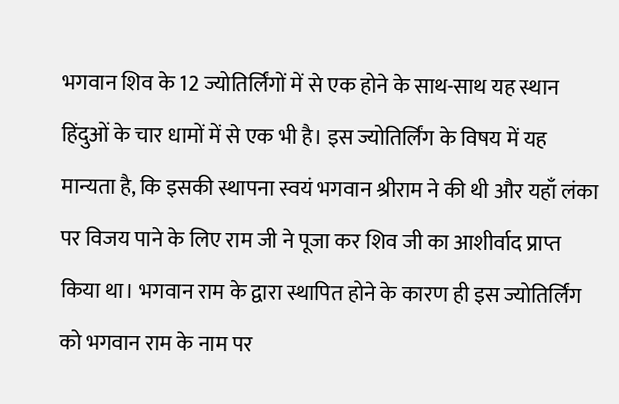भगवान शिव के 12 ज्योतिर्लिंगों में से एक होने के साथ-साथ यह स्थान हिंदुओं के चार धामों में से एक भी है। इस ज्योतिर्लिंग के विषय में यह मान्यता है, कि इसकी स्थापना स्वयं भगवान श्रीराम ने की थी और यहाँ लंका पर विजय पाने के लिए राम जी ने पूजा कर शिव जी का आशीर्वाद प्राप्त किया था। भगवान राम के द्वारा स्थापित होने के कारण ही इस ज्योतिर्लिंग को भगवान राम के नाम पर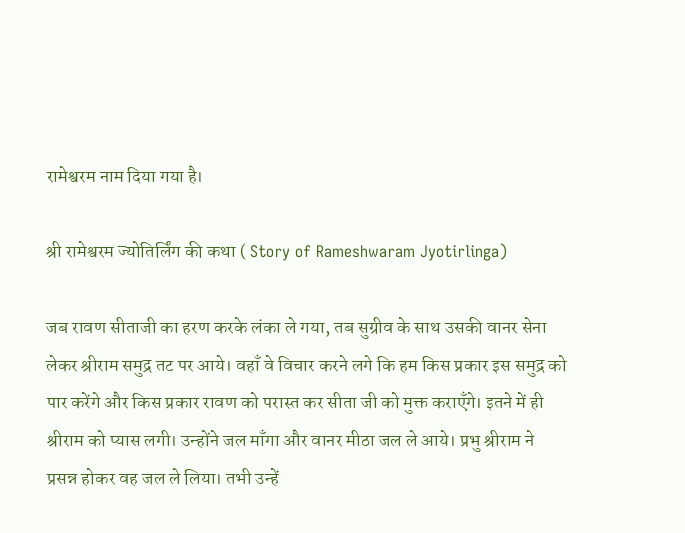रामेश्वरम नाम दिया गया है।

श्री रामेश्वरम ज्योतिर्लिंग की कथा ( Story of Rameshwaram Jyotirlinga)

जब रावण सीताजी का हरण करके लंका ले गया, तब सुग्रीव के साथ उसकी वानर सेना लेकर श्रीराम समुद्र तट पर आये। वहाँ वे विचार करने लगे कि हम किस प्रकार इस समुद्र को पार करेंगे और किस प्रकार रावण को परास्त कर सीता जी को मुक्त कराएँगे। इतने में ही श्रीराम को प्यास लगी। उन्होंने जल माँगा और वानर मीठा जल ले आये। प्रभु श्रीराम ने प्रसन्न होकर वह जल ले लिया। तभी उन्हें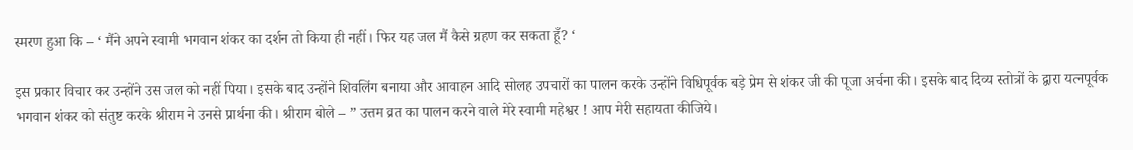स्मरण हुआ कि – ‘ मैंने अपने स्वामी भगवान शंकर का दर्शन तो किया ही नहीं। फिर यह जल मैं कैसे ग्रहण कर सकता हूँ? ‘

इस प्रकार विचार कर उन्होंने उस जल को नहीं पिया। इसके बाद उन्होंने शिवलिंग बनाया और आवाहन आदि सोलह उपचारों का पालन करके उन्होंने विधिपूर्वक बड़े प्रेम से शंकर जी की पूजा अर्चना की। इसके बाद दिव्य स्तोत्रों के द्वारा यत्नपूर्वक भगवान शंकर को संतुष्ट करके श्रीराम ने उनसे प्रार्थना की। श्रीराम बोले – ” उत्तम व्रत का पालन करने वाले मेरे स्वामी महेश्वर ! आप मेरी सहायता कीजिये।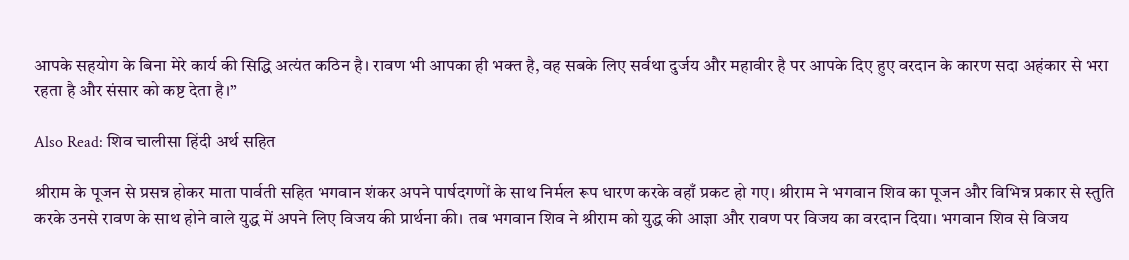आपके सहयोग के बिना मेरे कार्य की सिद्धि अत्यंत कठिन है। रावण भी आपका ही भक्त है, वह सबके लिए सर्वथा दुर्जय और महावीर है पर आपके दिए हुए वरदान के कारण सदा अहंकार से भरा रहता है और संसार को कष्ट देता है।”

Also Read: शिव चालीसा हिंदी अर्थ सहित

श्रीराम के पूजन से प्रसन्न होकर माता पार्वती सहित भगवान शंकर अपने पार्षदगणों के साथ निर्मल रूप धारण करके वहाँ प्रकट हो गए। श्रीराम ने भगवान शिव का पूजन और विभिन्न प्रकार से स्तुति करके उनसे रावण के साथ होने वाले युद्ध में अपने लिए विजय की प्रार्थना की। तब भगवान शिव ने श्रीराम को युद्ध की आज्ञा और रावण पर विजय का वरदान दिया। भगवान शिव से विजय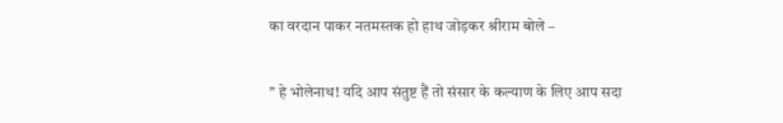का वरदान पाकर नतमस्तक हो हाथ जोड़कर श्रीराम बोले –

” हे भोलेनाथ! यदि आप संतुष्ट हैं तो संसार के कल्याण के लिए आप सदा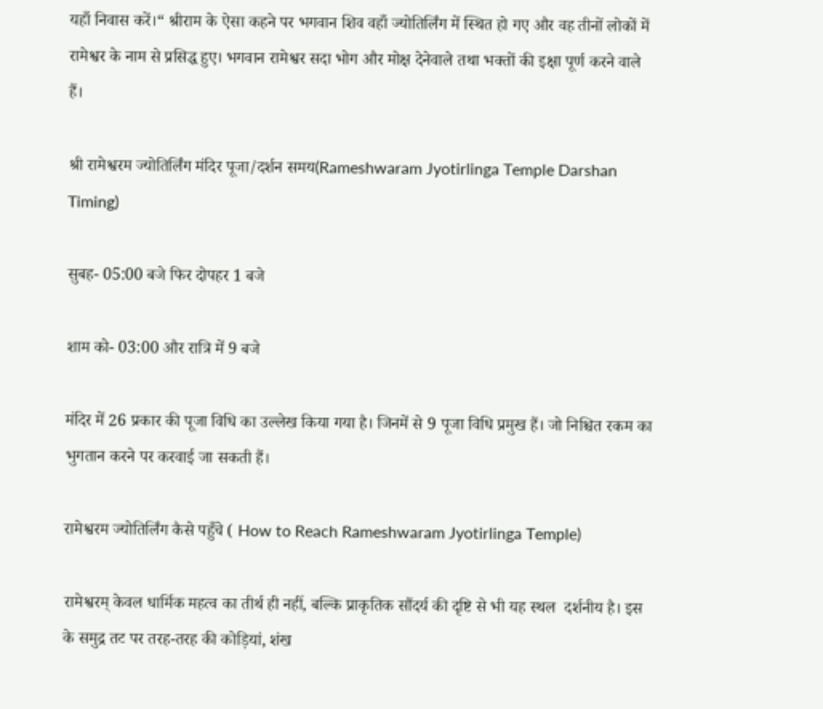यहाँ निवास करें।“ श्रीराम के ऐसा कहने पर भगवान शिव वहाँ ज्योतिर्लिंग में स्थित हो गए और वह तीनों लोकों में रामेश्वर के नाम से प्रसिद्ध हुए। भगवान रामेश्वर सदा भोग और मोक्ष देनेवाले तथा भक्तों की इक्षा पूर्ण करने वाले हैं।

श्री रामेश्वरम ज्योतिर्लिंग मंदिर पूजा/दर्शन समय(Rameshwaram Jyotirlinga Temple Darshan Timing)

सुबह- 05:00 बजे फिर दोपहर 1 बजे

शाम को- 03:00 और रात्रि में 9 बजे

मंदिर में 26 प्रकार की पूजा विधि का उल्लेख किया गया है। जिनमें से 9 पूजा विधि प्रमुख हैं। जो निश्चित रकम का भुगतान करने पर करवाई जा सकती हैं।

रामेश्वरम ज्योतिर्लिंग कैसे पहुँचे ( How to Reach Rameshwaram Jyotirlinga Temple)

रामेश्वरम् केवल धार्मिक महत्व का तीर्थ ही नहीं, बल्कि प्राकृतिक सौंदर्य की दृष्टि से भी यह स्थल  दर्शनीय है। इस के समुद्र तट पर तरह-तरह की कोड़ियां, शंख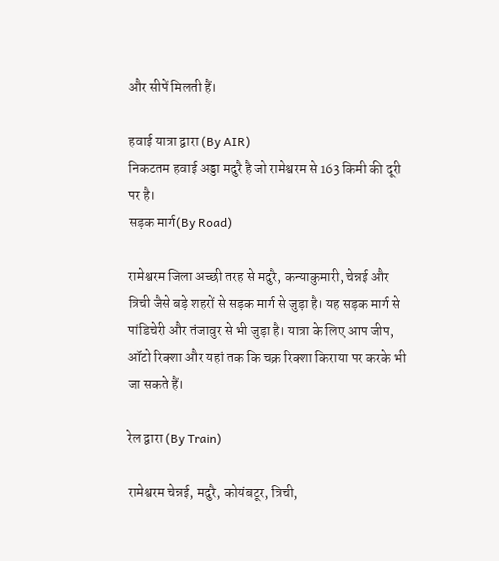और सीपें मिलती हैं।

हवाई यात्रा द्वारा (By AIR)
निकटतम हवाई अड्डा मदुरै है जो रामेश्वरम से 163 किमी की दूरी पर है।
सड़क मार्ग(By Road)

रामेश्वरम जिला अच्छी तरह से मदुरै, कन्याकुमारी, चेन्नई और त्रिची जैसे बड़े शहरों से सड़क मार्ग से जुड़ा है। यह सड़क मार्ग से पांडिचेरी और तंजावुर से भी जुड़ा है। यात्रा के लिए आप जीप, ऑटो रिक्शा और यहां तक कि चक्र रिक्शा किराया पर करके भी जा सकते हैं।

रेल द्वारा (By Train)

रामेश्वरम चेन्नई, मदुरै, कोयंबटूर, त्रिची,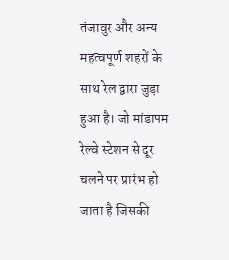तंजावुर और अन्य महत्वपूर्ण शहरों के साथ रेल द्वारा जुड़ा हुआ है। जो मांडापम रेल्वे स्टेशन से दूर चलने पर प्रारंभ हो जाता है जिसकी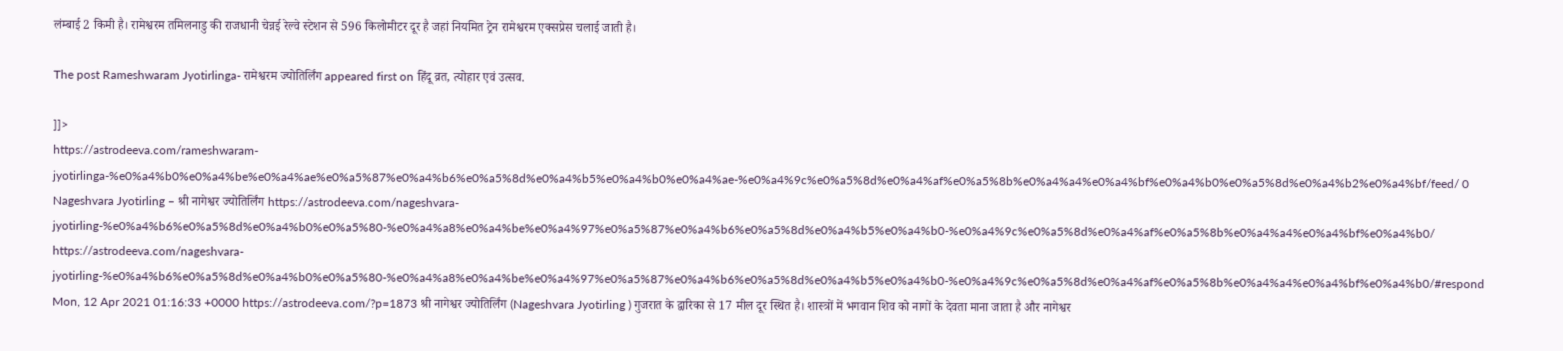लंम्बाई 2 किमी है। रामेश्वरम तमिलनाडु की राजधानी चेन्नई रेल्वे स्टेशन से 596 किलोमीटर दूर है जहां नियमित ट्रेन रामेश्वरम एक्सप्रेस चलाई जाती है।

The post Rameshwaram Jyotirlinga- रामेश्वरम ज्योतिर्लिंग appeared first on हिंदू व्रत, त्योहार एवं उत्सव.

]]>
https://astrodeeva.com/rameshwaram-jyotirlinga-%e0%a4%b0%e0%a4%be%e0%a4%ae%e0%a5%87%e0%a4%b6%e0%a5%8d%e0%a4%b5%e0%a4%b0%e0%a4%ae-%e0%a4%9c%e0%a5%8d%e0%a4%af%e0%a5%8b%e0%a4%a4%e0%a4%bf%e0%a4%b0%e0%a5%8d%e0%a4%b2%e0%a4%bf/feed/ 0
Nageshvara Jyotirling – श्री नागेश्वर ज्योतिर्लिंग https://astrodeeva.com/nageshvara-jyotirling-%e0%a4%b6%e0%a5%8d%e0%a4%b0%e0%a5%80-%e0%a4%a8%e0%a4%be%e0%a4%97%e0%a5%87%e0%a4%b6%e0%a5%8d%e0%a4%b5%e0%a4%b0-%e0%a4%9c%e0%a5%8d%e0%a4%af%e0%a5%8b%e0%a4%a4%e0%a4%bf%e0%a4%b0/ https://astrodeeva.com/nageshvara-jyotirling-%e0%a4%b6%e0%a5%8d%e0%a4%b0%e0%a5%80-%e0%a4%a8%e0%a4%be%e0%a4%97%e0%a5%87%e0%a4%b6%e0%a5%8d%e0%a4%b5%e0%a4%b0-%e0%a4%9c%e0%a5%8d%e0%a4%af%e0%a5%8b%e0%a4%a4%e0%a4%bf%e0%a4%b0/#respond Mon, 12 Apr 2021 01:16:33 +0000 https://astrodeeva.com/?p=1873 श्री नागेश्वर ज्योतिर्लिंग (Nageshvara Jyotirling ) गुजरात के द्वारिका से 17 मील दूर स्थित है। शास्त्रों में भगवान शिव को नागों के देवता माना जाता है और नागेश्वर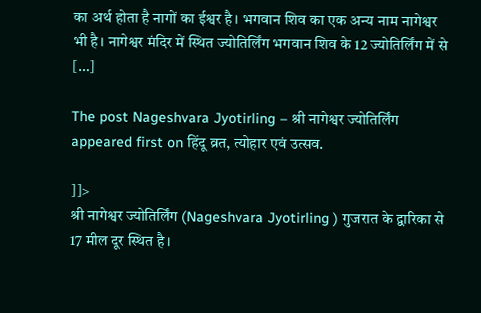का अर्थ होता है नागों का ईश्वर है। भगवान शिव का एक अन्य नाम नागेश्वर भी है। नागेश्वर मंदिर में स्थित ज्योतिर्लिंग भगवान शिव के 12 ज्योतिर्लिंग में से […]

The post Nageshvara Jyotirling – श्री नागेश्वर ज्योतिर्लिंग appeared first on हिंदू व्रत, त्योहार एवं उत्सव.

]]>
श्री नागेश्वर ज्योतिर्लिंग (Nageshvara Jyotirling ) गुजरात के द्वारिका से 17 मील दूर स्थित है।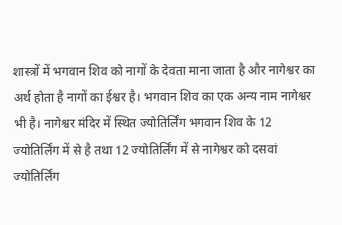शास्त्रों में भगवान शिव को नागों के देवता माना जाता है और नागेश्वर का अर्थ होता है नागों का ईश्वर है। भगवान शिव का एक अन्य नाम नागेश्वर भी है। नागेश्वर मंदिर में स्थित ज्योतिर्लिंग भगवान शिव के 12 ज्योतिर्लिंग में से है तथा 12 ज्योतिर्लिंग में से नागेश्वर को दसवां ज्योतिर्लिंग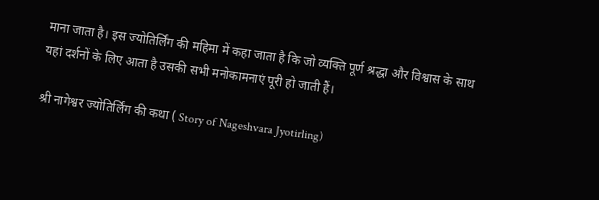माना जाता है। इस ज्योतिर्लिंग की महिमा में कहा जाता है कि जो व्यक्ति पूर्ण श्रद्धा और विश्वास के साथ यहां दर्शनों के लिए आता है उसकी सभी मनोकामनाएं पूरी हो जाती हैं।

श्री नागेश्वर ज्योतिर्लिंग की कथा ( Story of Nageshvara Jyotirling)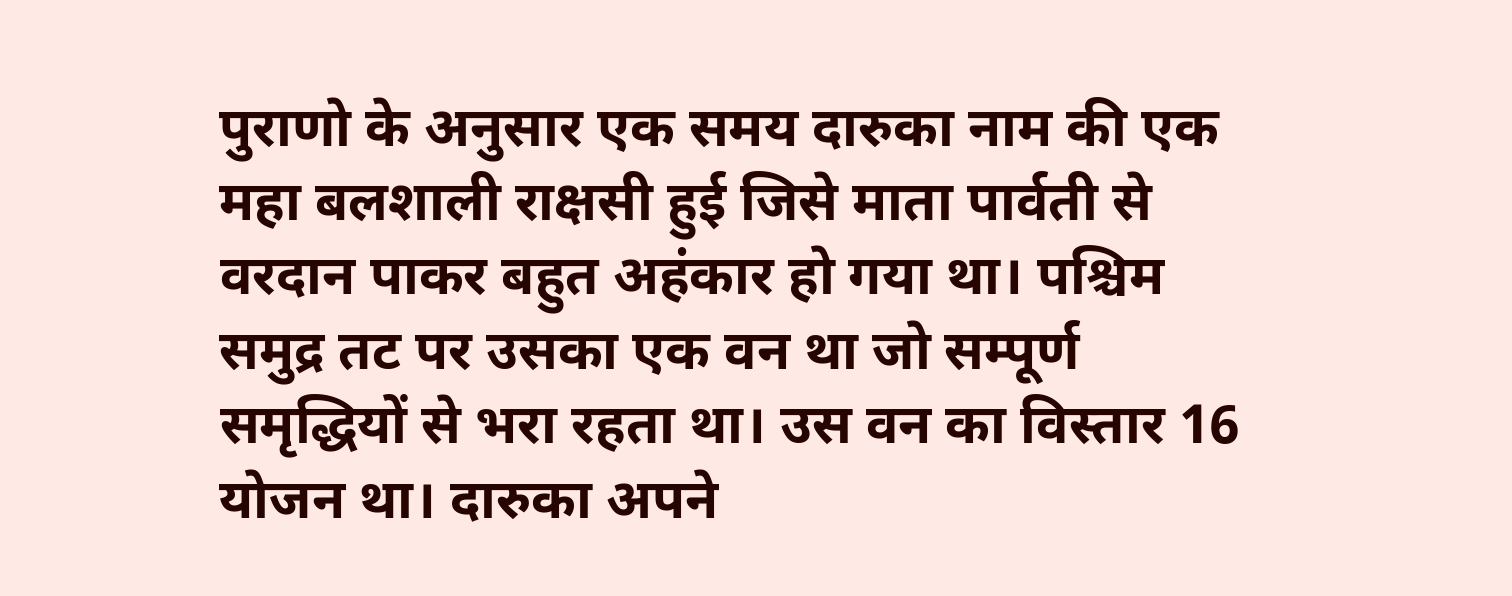पुराणो के अनुसार एक समय दारुका नाम की एक महा बलशाली राक्षसी हुई जिसे माता पार्वती से वरदान पाकर बहुत अहंकार हो गया था। पश्चिम समुद्र तट पर उसका एक वन था जो सम्पूर्ण समृद्धियों से भरा रहता था। उस वन का विस्तार 16 योजन था। दारुका अपने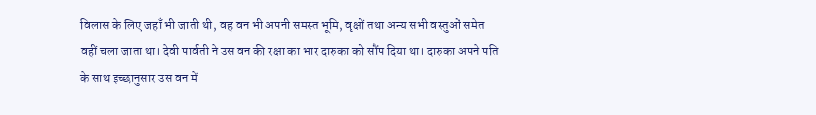विलास के लिए जहाँ भी जाती थी, वह वन भी अपनी समस्त भूमि, वृक्षों तथा अन्य सभी वस्तुओं समेत वहीं चला जाता था। देवी पार्वती ने उस वन की रक्षा का भार दारुका को सौंप दिया था। दारुका अपने पति के साथ इच्छानुसार उस वन में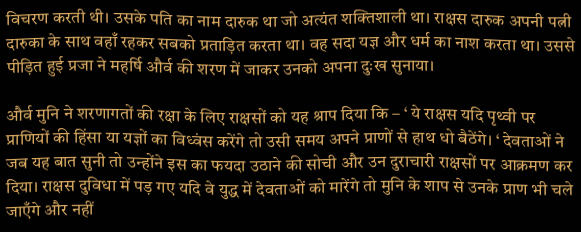विचरण करती थी। उसके पति का नाम दारुक था जो अत्यंत शक्तिशाली था। राक्षस दारुक अपनी पत्नी दारुका के साथ वहाँ रहकर सबको प्रताड़ित करता था। वह सदा यज्ञ और धर्म का नाश करता था। उससे पीड़ित हुई प्रजा ने महर्षि और्व की शरण में जाकर उनको अपना दुःख सुनाया।

और्व मुनि ने शरणागतों की रक्षा के लिए राक्षसों को यह श्राप दिया कि – ‘ ये राक्षस यदि पृथ्वी पर प्राणियों की हिंसा या यज्ञों का विध्वंस करेंगे तो उसी समय अपने प्राणों से हाथ धो बैठेंगे। ‘ देवताओं ने जब यह बात सुनी तो उन्होंने इस का फयदा उठाने की सोची और उन दुराचारी राक्षसों पर आक्रमण कर दिया। राक्षस दुविधा में पड़ गए यदि वे युद्ध में देवताओं को मारेंगे तो मुनि के शाप से उनके प्राण भी चले जाएँगे और नहीं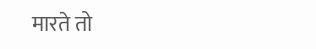मारते तो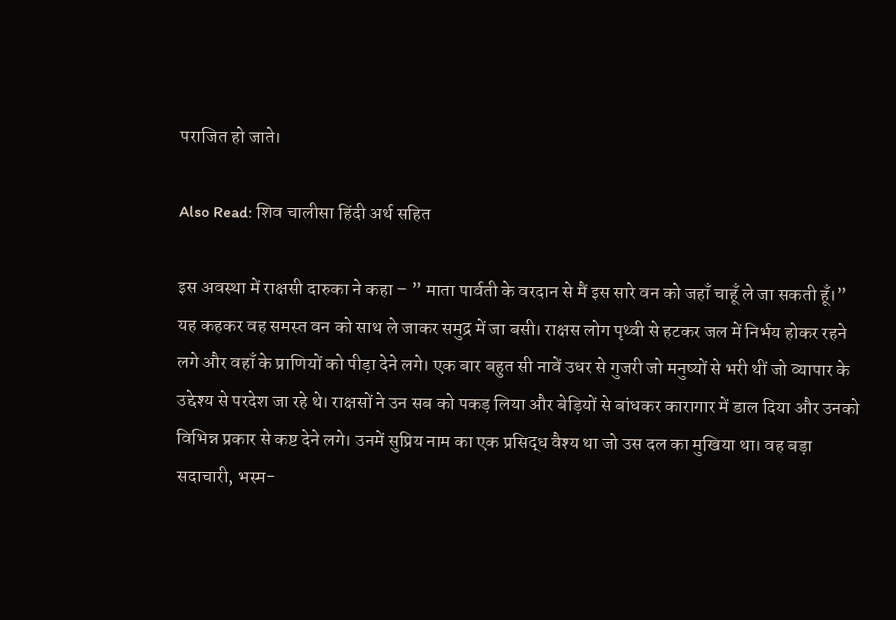पराजित हो जाते।

Also Read: शिव चालीसा हिंदी अर्थ सहित

इस अवस्था में राक्षसी दारुका ने कहा – ” माता पार्वती के वरदान से मैं इस सारे वन को जहाँ चाहूँ ले जा सकती हूँ।” यह कहकर वह समस्त वन को साथ ले जाकर समुद्र में जा बसी। राक्षस लोग पृथ्वी से हटकर जल में निर्भय होकर रहने लगे और वहाँ के प्राणियों को पीड़ा देने लगे। एक बार बहुत सी नावें उधर से गुजरी जो मनुष्यों से भरी थीं जो व्यापार के उद्देश्य से परदेश जा रहे थे। राक्षसों ने उन सब को पकड़ लिया और बेड़ियों से बांधकर कारागार में डाल दिया और उनको विभिन्न प्रकार से कष्ट देने लगे। उनमें सुप्रिय नाम का एक प्रसिद्ध वैश्य था जो उस दल का मुखिया था। वह बड़ा सदाचारी, भस्म-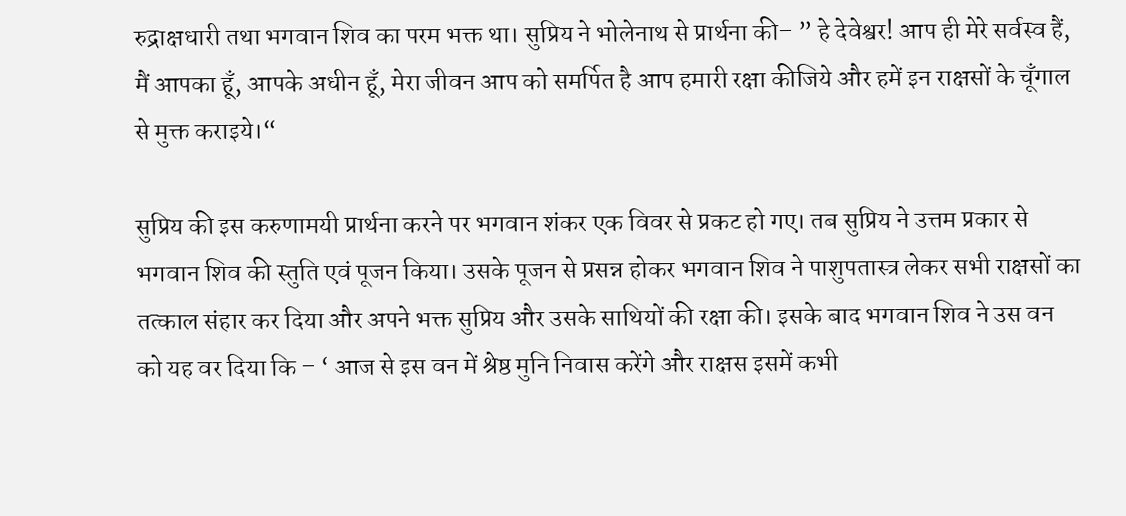रुद्राक्षधारी तथा भगवान शिव का परम भक्त था। सुप्रिय ने भोलेनाथ से प्रार्थना की– ” हे देवेश्वर! आप ही मेरे सर्वस्व हैं, मैं आपका हूँ, आपके अधीन हूँ, मेरा जीवन आप को समर्पित है आप हमारी रक्षा कीजिये और हमें इन राक्षसों के चूँगाल से मुक्त कराइये।“

सुप्रिय की इस करुणामयी प्रार्थना करने पर भगवान शंकर एक विवर से प्रकट हो गए। तब सुप्रिय ने उत्तम प्रकार से भगवान शिव की स्तुति एवं पूजन किया। उसके पूजन से प्रसन्न होकर भगवान शिव ने पाशुपतास्त्र लेकर सभी राक्षसों का तत्काल संहार कर दिया और अपने भक्त सुप्रिय और उसके साथियों की रक्षा की। इसके बाद भगवान शिव ने उस वन को यह वर दिया कि – ‘ आज से इस वन में श्रेष्ठ मुनि निवास करेंगे और राक्षस इसमें कभी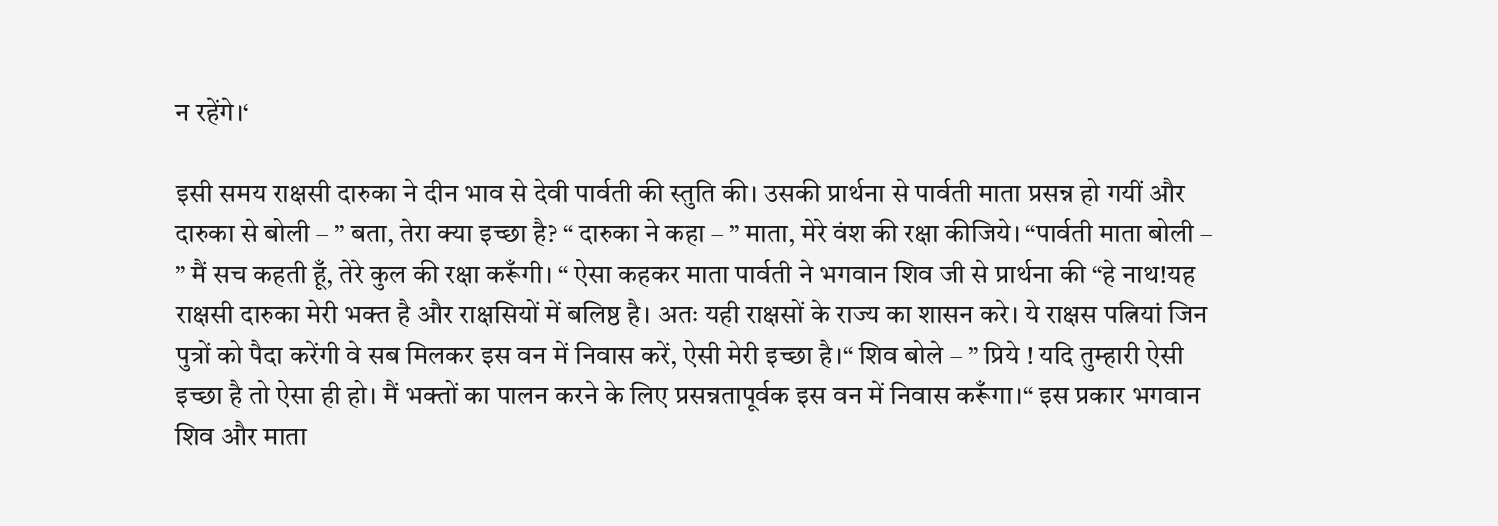न रहेंगे।‘

इसी समय राक्षसी दारुका ने दीन भाव से देवी पार्वती की स्तुति की। उसकी प्रार्थना से पार्वती माता प्रसन्न हो गयीं और दारुका से बोली – ” बता, तेरा क्या इच्छा है? “ दारुका ने कहा – ” माता, मेरे वंश की रक्षा कीजिये। “पार्वती माता बोली – ” मैं सच कहती हूँ, तेरे कुल की रक्षा करूँगी। “ ऐसा कहकर माता पार्वती ने भगवान शिव जी से प्रार्थना की “हे नाथ!यह राक्षसी दारुका मेरी भक्त है और राक्षसियों में बलिष्ठ है। अतः यही राक्षसों के राज्य का शासन करे। ये राक्षस पत्नियां जिन पुत्रों को पैदा करेंगी वे सब मिलकर इस वन में निवास करें, ऐसी मेरी इच्छा है।“ शिव बोले – ” प्रिये ! यदि तुम्हारी ऐसी इच्छा है तो ऐसा ही हो। मैं भक्तों का पालन करने के लिए प्रसन्नतापूर्वक इस वन में निवास करूँगा।“ इस प्रकार भगवान शिव और माता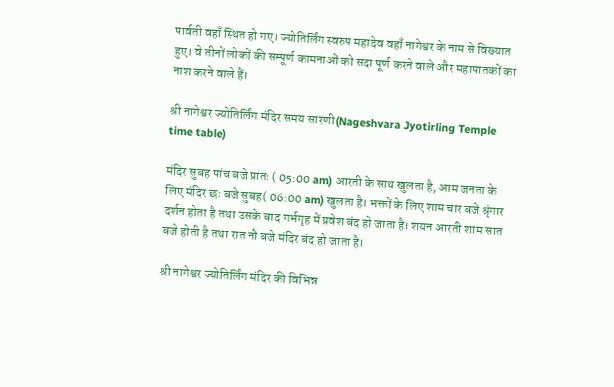पार्वती वहाँ स्थित हो गए। ज्योतिर्लिंग स्वरुप महादेव वहाँ नागेश्वर के नाम से विख्यात हुए। वे तीनों लोकों की सम्पूर्ण कामनाओं को सदा पूर्ण करने वाले और महापातकों का नाश करने वाले हैं।

श्री नागेश्वर ज्योतिर्लिंग मंदिर समय सारणी(Nageshvara Jyotirling Temple time table)

मंदिर सुबह पांच बजे प्रातः ( 05:00 am) आरती के साथ खुलता है, आम जनता के लिए मंदिर छः बजे सुबह( 06:00 am) खुलता है। भक्तों के लिए शाम चार बजे श्रृंगार दर्शन होता है तथा उसके बाद गर्भगृह में प्रवेश बंद हो जाता है। शयन आरती शाम सात बजे होती है तथा रात नौ बजे मंदिर बंद हो जाता है।

श्री नागेश्वर ज्योतिर्लिंग मंदिर की विभिन्न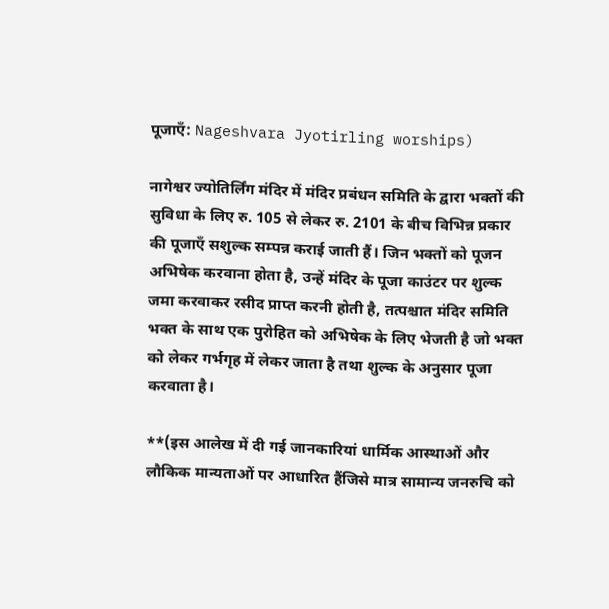पूजाएँ: Nageshvara Jyotirling worships)

नागेश्वर ज्योतिर्लिंग मंदिर में मंदिर प्रबंधन समिति के द्वारा भक्तों की सुविधा के लिए रु. 105 से लेकर रु. 2101 के बीच विभिन्न प्रकार की पूजाएँ सशुल्क सम्पन्न कराई जाती हैं। जिन भक्तों को पूजन अभिषेक करवाना होता है, उन्हें मंदिर के पूजा काउंटर पर शुल्क जमा करवाकर रसीद प्राप्त करनी होती है, तत्पश्चात मंदिर समिति भक्त के साथ एक पुरोहित को अभिषेक के लिए भेजती है जो भक्त को लेकर गर्भगृह में लेकर जाता है तथा शुल्क के अनुसार पूजा करवाता है।

**(इस आलेख में दी गई जानकारियां धार्मिक आस्थाओं और लौकिक मान्यताओं पर आधारित हैंजिसे मात्र सामान्य जनरुचि को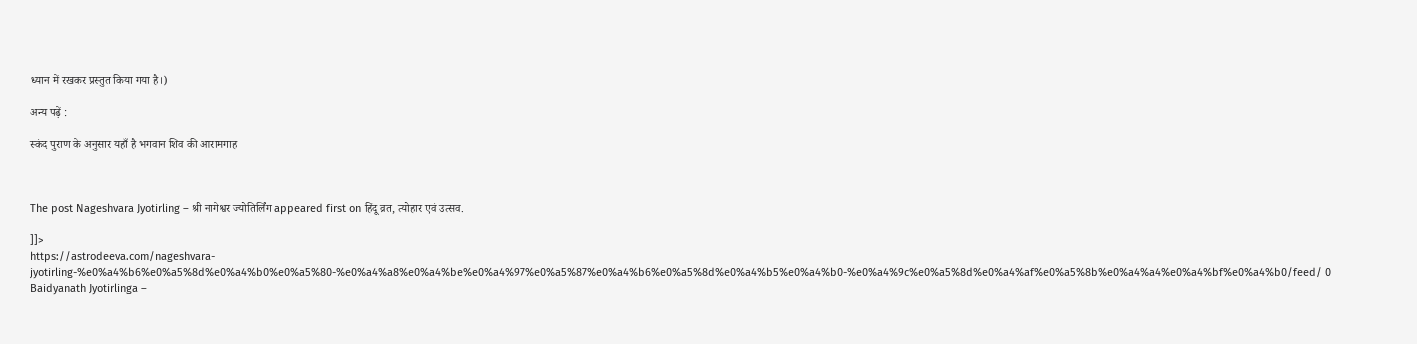ध्यान में रखकर प्रस्तुत किया गया है।)

अन्य पढ़ें :

स्कंद पुराण के अनुसार यहाँ है भगवान शिव की आरामगाह



The post Nageshvara Jyotirling – श्री नागेश्वर ज्योतिर्लिंग appeared first on हिंदू व्रत, त्योहार एवं उत्सव.

]]>
https://astrodeeva.com/nageshvara-jyotirling-%e0%a4%b6%e0%a5%8d%e0%a4%b0%e0%a5%80-%e0%a4%a8%e0%a4%be%e0%a4%97%e0%a5%87%e0%a4%b6%e0%a5%8d%e0%a4%b5%e0%a4%b0-%e0%a4%9c%e0%a5%8d%e0%a4%af%e0%a5%8b%e0%a4%a4%e0%a4%bf%e0%a4%b0/feed/ 0
Baidyanath Jyotirlinga –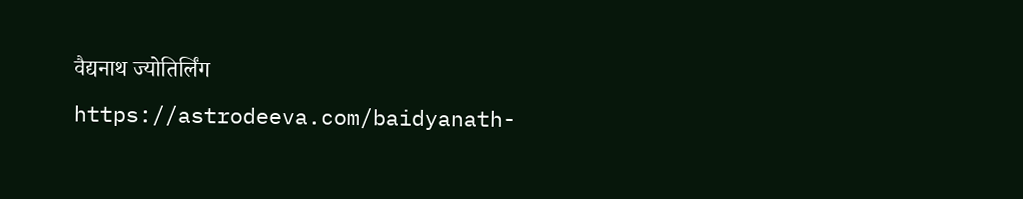वैद्यनाथ ज्योतिर्लिंग https://astrodeeva.com/baidyanath-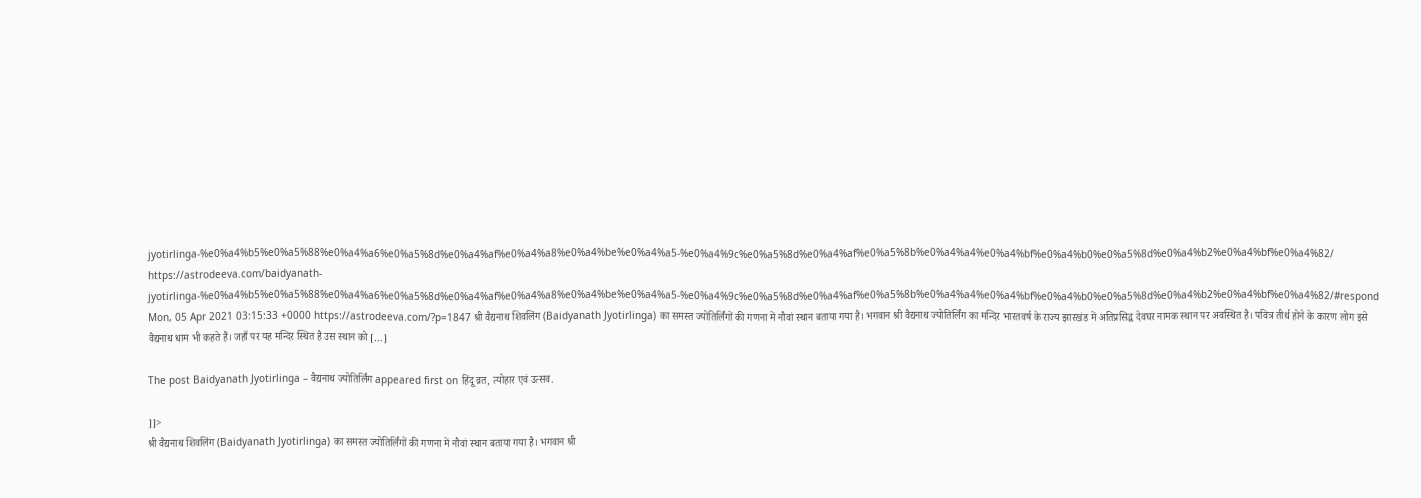jyotirlinga-%e0%a4%b5%e0%a5%88%e0%a4%a6%e0%a5%8d%e0%a4%af%e0%a4%a8%e0%a4%be%e0%a4%a5-%e0%a4%9c%e0%a5%8d%e0%a4%af%e0%a5%8b%e0%a4%a4%e0%a4%bf%e0%a4%b0%e0%a5%8d%e0%a4%b2%e0%a4%bf%e0%a4%82/ https://astrodeeva.com/baidyanath-jyotirlinga-%e0%a4%b5%e0%a5%88%e0%a4%a6%e0%a5%8d%e0%a4%af%e0%a4%a8%e0%a4%be%e0%a4%a5-%e0%a4%9c%e0%a5%8d%e0%a4%af%e0%a5%8b%e0%a4%a4%e0%a4%bf%e0%a4%b0%e0%a5%8d%e0%a4%b2%e0%a4%bf%e0%a4%82/#respond Mon, 05 Apr 2021 03:15:33 +0000 https://astrodeeva.com/?p=1847 श्री वैद्यनाथ शिवलिंग (Baidyanath Jyotirlinga) का समस्त ज्योतिर्लिंगों की गणना में नौवां स्थान बताया गया है। भगवान श्री वैद्यनाथ ज्योतिर्लिंग का मन्दिर भारतवर्ष के राज्य झारखंड में अतिप्रसिद्ध देवघर नामक स्‍थान पर अवस्थित है। पवित्र तीर्थ होने के कारण लोग इसे वैद्यनाथ धाम भी कहते हैं। जहाँ पर यह मन्दिर स्थित है उस स्थान को […]

The post Baidyanath Jyotirlinga – वैद्यनाथ ज्योतिर्लिंग appeared first on हिंदू व्रत, त्योहार एवं उत्सव.

]]>
श्री वैद्यनाथ शिवलिंग (Baidyanath Jyotirlinga) का समस्त ज्योतिर्लिंगों की गणना में नौवां स्थान बताया गया है। भगवान श्री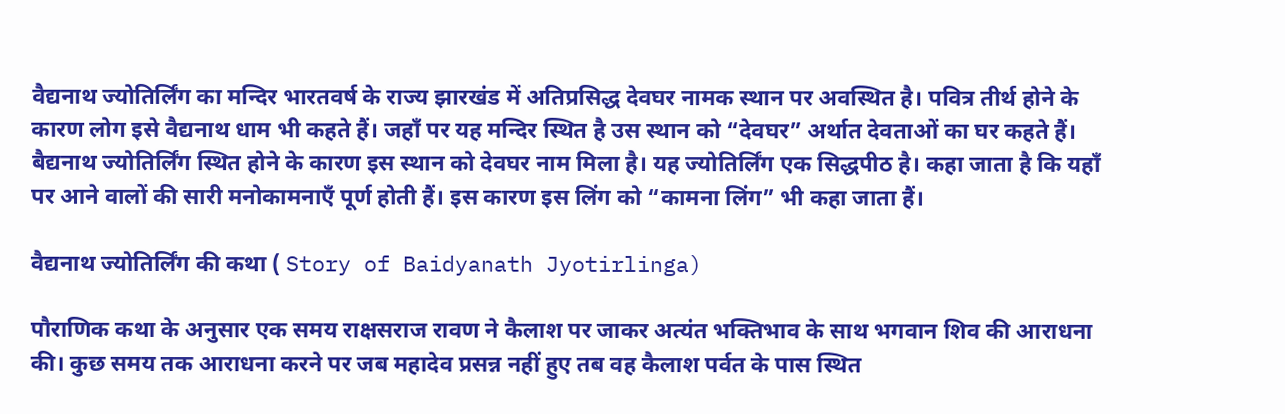वैद्यनाथ ज्योतिर्लिंग का मन्दिर भारतवर्ष के राज्य झारखंड में अतिप्रसिद्ध देवघर नामक स्‍थान पर अवस्थित है। पवित्र तीर्थ होने के कारण लोग इसे वैद्यनाथ धाम भी कहते हैं। जहाँ पर यह मन्दिर स्थित है उस स्थान को “देवघर” अर्थात देवताओं का घर कहते हैं। बैद्यनाथ ज्‍योतिर्लिंग स्थित होने के कारण इस स्‍थान को देवघर नाम मिला है। यह ज्‍योतिर्लिंग एक सिद्धपीठ है। कहा जाता है कि यहाँ पर आने वालों की सारी मनोकामनाएँ पूर्ण होती हैं। इस कारण इस लिंग को “कामना लिंग” भी कहा जाता हैं।

वैद्यनाथ ज्योतिर्लिंग की कथा ( Story of Baidyanath Jyotirlinga)

पौराणिक कथा के अनुसार एक समय राक्षसराज रावण ने कैलाश पर जाकर अत्यंत भक्तिभाव के साथ भगवान शिव की आराधना की। कुछ समय तक आराधना करने पर जब महादेव प्रसन्न नहीं हुए तब वह कैलाश पर्वत के पास स्थित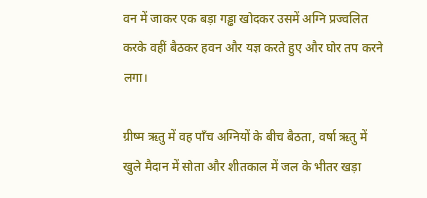वन में जाकर एक बड़ा गड्ढा खोदकर उसमें अग्नि प्रज्वलित करके वहीं बैठकर हवन और यज्ञ करते हुए और घोर तप करने लगा।

ग्रीष्म ऋतु में वह पाँच अग्नियों के बीच बैठता, वर्षा ऋतु में खुले मैदान में सोता और शीतकाल में जल के भीतर खड़ा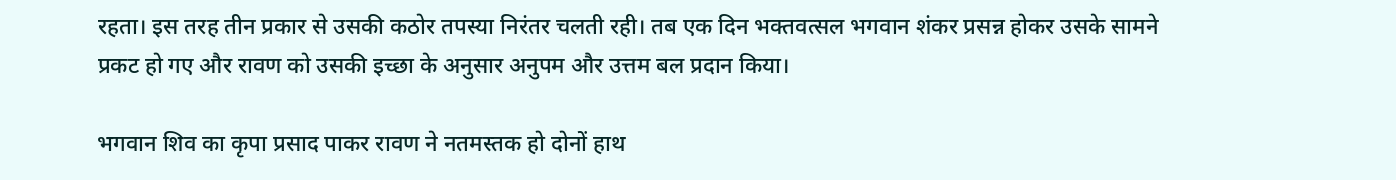रहता। इस तरह तीन प्रकार से उसकी कठोर तपस्या निरंतर चलती रही। तब एक दिन भक्तवत्सल भगवान शंकर प्रसन्न होकर उसके सामने प्रकट हो गए और रावण को उसकी इच्छा के अनुसार अनुपम और उत्तम बल प्रदान किया।

भगवान शिव का कृपा प्रसाद पाकर रावण ने नतमस्तक हो दोनों हाथ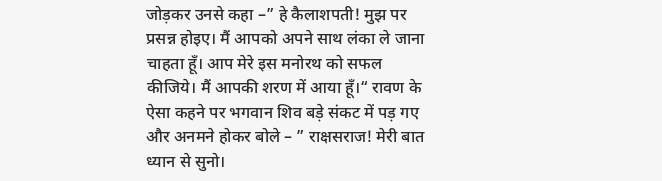जोड़कर उनसे कहा –” हे कैलाशपती! मुझ पर प्रसन्न होइए। मैं आपको अपने साथ लंका ले जाना चाहता हूँ। आप मेरे इस मनोरथ को सफल कीजिये। मैं आपकी शरण में आया हूँ।“ रावण के ऐसा कहने पर भगवान शिव बड़े संकट में पड़ गए और अनमने होकर बोले – ” राक्षसराज! मेरी बात ध्यान से सुनो।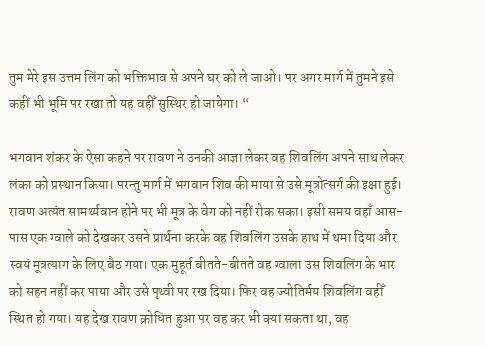तुम मेरे इस उत्तम लिंग को भक्तिभाव से अपने घर को ले जाओ। पर अगर मार्ग में तुमने इसे कहीं भी भूमि पर रखा तो यह वहीँ सुस्थिर हो जायेगा। “

भगवान शंकर के ऐसा कहने पर रावण ने उनकी आज्ञा लेकर वह शिवलिंग अपने साथ लेकर लंका को प्रस्थान किया। परन्तु मार्ग में भगवान शिव की माया से उसे मूत्रोत्सर्ग की इक्षा हुई। रावण अत्यंत सामर्थ्यवान होने पर भी मूत्र के वेग को नहीं रोक सका। इसी समय वहाँ आस-पास एक ग्वाले को देखकर उसने प्रार्थना करके वह शिवलिंग उसके हाथ में थमा दिया और स्वयं मूत्रत्याग के लिए बैठ गया। एक मुहूर्त बीतते-बीतते वह ग्वाला उस शिवलिंग के भार को सहन नहीं कर पाया और उसे पृथ्वी पर रख दिया। फिर वह ज्योतिर्मय शिवलिंग वहीँ स्थित हो गया। यह देख रावण क्रोधित हुआ पर वह कर भी क्या सकता था, वह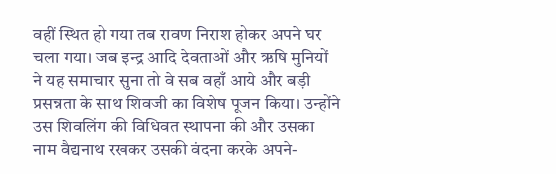वहीं स्थित हो गया तब रावण निराश होकर अपने घर चला गया। जब इन्द्र आदि देवताओं और ऋषि मुनियों ने यह समाचार सुना तो वे सब वहाँ आये और बड़ी प्रसन्नता के साथ शिवजी का विशेष पूजन किया। उन्होंने उस शिवलिंग की विधिवत स्थापना की और उसका नाम वैद्यनाथ रखकर उसकी वंदना करके अपने-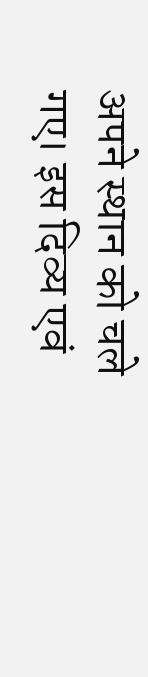अपने स्थान को चले गए। इस दिव्य एवं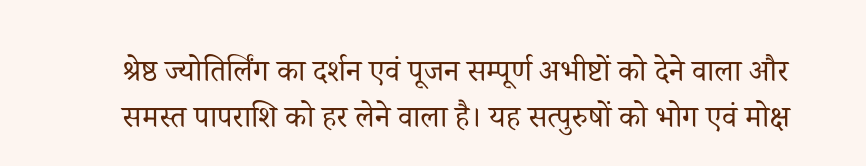श्रेष्ठ ज्योतिर्लिंग का दर्शन एवं पूजन सम्पूर्ण अभीष्टों को देने वाला और समस्त पापराशि को हर लेने वाला है। यह सत्पुरुषों को भोग एवं मोक्ष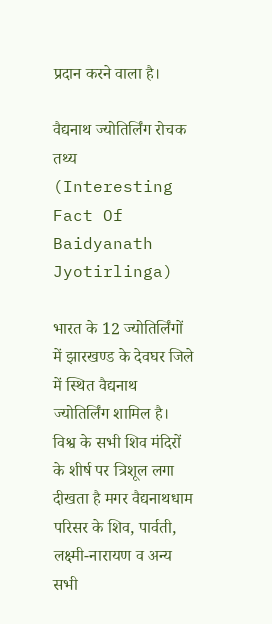प्रदान करने वाला है।

वैद्यनाथ ज्योतिर्लिंग रोचक तथ्य (Interesting Fact Of Baidyanath Jyotirlinga)

भारत के 12 ज्योतिर्लिंगों में झारखण्ड के देवघर जिले में स्थित वैद्यनाथ ज्योतिर्लिंग शामिल है। विश्व के सभी शिव मंदिरों के शीर्ष पर त्रिशूल लगा दीखता है मगर वैद्यनाथधाम परिसर के शिव, पार्वती, लक्ष्मी-नारायण व अन्य सभी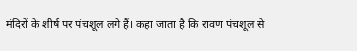मंदिरों के शीर्ष पर पंचशूल लगे हैं। कहा जाता है कि रावण पंचशूल से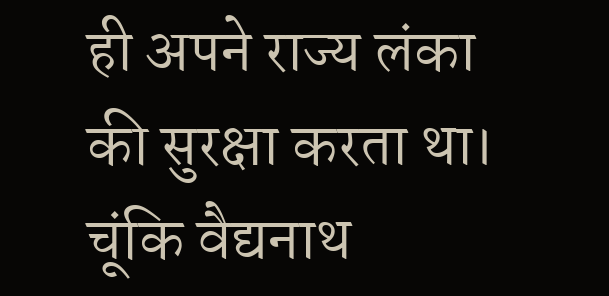ही अपने राज्य लंका की सुरक्षा करता था। चूंकि वैद्यनाथ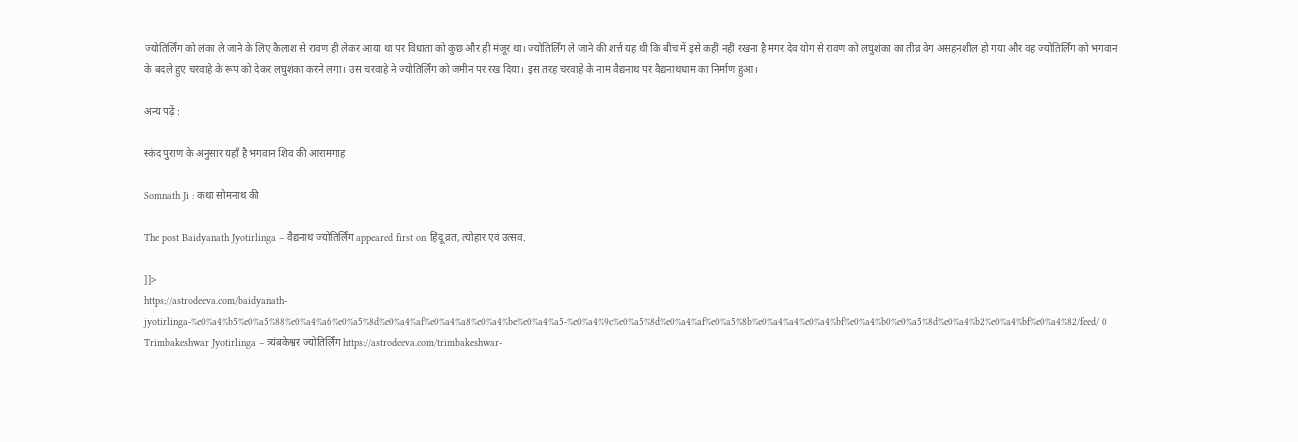ज्योतिर्लिंग को लंका ले जाने के लिए कैलाश से रावण ही लेकर आया था पर विधाता को कुछ और ही मंजूर था। ज्योतिर्लिंग ले जाने की शर्त्त यह थी कि बीच में इसे कहीं नहीं रखना है मगर देव योग से रावण को लघुशंका का तीव्र वेग असहनशील हो गया और वह ज्योतिर्लिंग को भगवान के बदले हुए चरवाहे के रूप को देकर लघुशंका करने लगा। उस चरवाहे ने ज्योतिर्लिंग को जमीन पर रख दिया। इस तरह चरवाहे के नाम वैद्यनाथ पर वैद्यनाथधाम का निर्माण हुआ।

अन्य पढ़ें :

स्कंद पुराण के अनुसार यहाँ है भगवान शिव की आरामगाह

Somnath Ji : कथा सोमनाथ की

The post Baidyanath Jyotirlinga – वैद्यनाथ ज्योतिर्लिंग appeared first on हिंदू व्रत, त्योहार एवं उत्सव.

]]>
https://astrodeeva.com/baidyanath-jyotirlinga-%e0%a4%b5%e0%a5%88%e0%a4%a6%e0%a5%8d%e0%a4%af%e0%a4%a8%e0%a4%be%e0%a4%a5-%e0%a4%9c%e0%a5%8d%e0%a4%af%e0%a5%8b%e0%a4%a4%e0%a4%bf%e0%a4%b0%e0%a5%8d%e0%a4%b2%e0%a4%bf%e0%a4%82/feed/ 0
Trimbakeshwar Jyotirlinga – त्र्यंबकेश्वर ज्योतिर्लिंग https://astrodeeva.com/trimbakeshwar-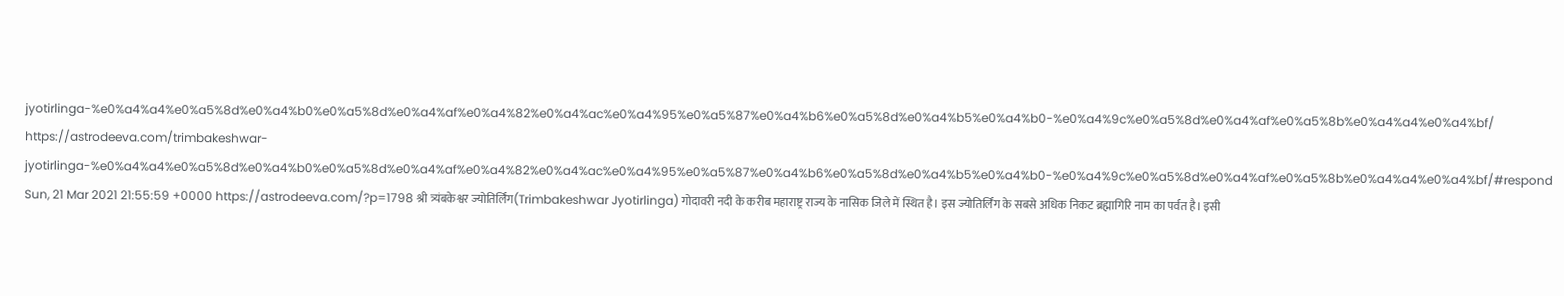jyotirlinga-%e0%a4%a4%e0%a5%8d%e0%a4%b0%e0%a5%8d%e0%a4%af%e0%a4%82%e0%a4%ac%e0%a4%95%e0%a5%87%e0%a4%b6%e0%a5%8d%e0%a4%b5%e0%a4%b0-%e0%a4%9c%e0%a5%8d%e0%a4%af%e0%a5%8b%e0%a4%a4%e0%a4%bf/ https://astrodeeva.com/trimbakeshwar-jyotirlinga-%e0%a4%a4%e0%a5%8d%e0%a4%b0%e0%a5%8d%e0%a4%af%e0%a4%82%e0%a4%ac%e0%a4%95%e0%a5%87%e0%a4%b6%e0%a5%8d%e0%a4%b5%e0%a4%b0-%e0%a4%9c%e0%a5%8d%e0%a4%af%e0%a5%8b%e0%a4%a4%e0%a4%bf/#respond Sun, 21 Mar 2021 21:55:59 +0000 https://astrodeeva.com/?p=1798 श्री त्र्यंबकेश्वर ज्योतिर्लिंग(Trimbakeshwar Jyotirlinga) गोदावरी नदी के करीब महाराष्ट्र राज्य के नासिक जिले में स्थित है। इस ज्योतिर्लिंग के सबसे अधिक निकट ब्रह्मागिरि नाम का पर्वत है। इसी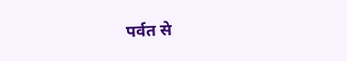पर्वत से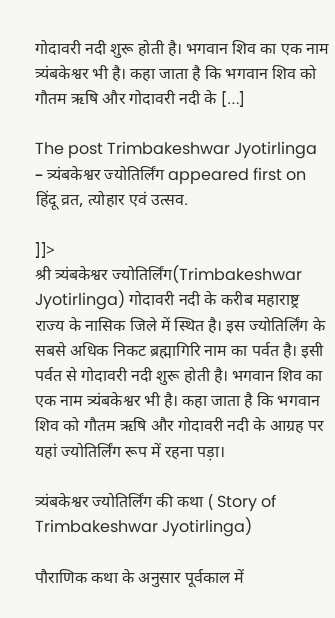गोदावरी नदी शुरू होती है। भगवान शिव का एक नाम त्र्यंबकेश्वर भी है। कहा जाता है कि भगवान शिव को गौतम ऋषि और गोदावरी नदी के […]

The post Trimbakeshwar Jyotirlinga – त्र्यंबकेश्वर ज्योतिर्लिंग appeared first on हिंदू व्रत, त्योहार एवं उत्सव.

]]>
श्री त्र्यंबकेश्वर ज्योतिर्लिंग(Trimbakeshwar Jyotirlinga) गोदावरी नदी के करीब महाराष्ट्र राज्य के नासिक जिले में स्थित है। इस ज्योतिर्लिंग के सबसे अधिक निकट ब्रह्मागिरि नाम का पर्वत है। इसी पर्वत से गोदावरी नदी शुरू होती है। भगवान शिव का एक नाम त्र्यंबकेश्वर भी है। कहा जाता है कि भगवान शिव को गौतम ऋषि और गोदावरी नदी के आग्रह पर यहां ज्योतिर्लिंग रूप में रहना पड़ा।

त्र्यंबकेश्वर ज्योतिर्लिंग की कथा ( Story of Trimbakeshwar Jyotirlinga)

पौराणिक कथा के अनुसार पूर्वकाल में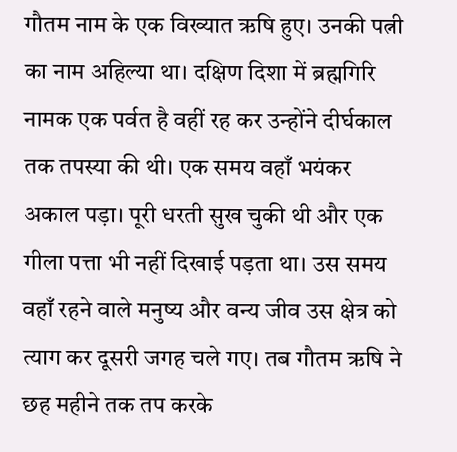गौतम नाम के एक विख्यात ऋषि हुए। उनकी पत्नी का नाम अहिल्या था। दक्षिण दिशा में ब्रह्मगिरि नामक एक पर्वत है वहीं रह कर उन्होंने दीर्घकाल तक तपस्या की थी। एक समय वहाँ भयंकर अकाल पड़ा। पूरी धरती सुख चुकी थी और एक गीला पत्ता भी नहीं दिखाई पड़ता था। उस समय वहाँ रहने वाले मनुष्य और वन्य जीव उस क्षेत्र को त्याग कर दूसरी जगह चले गए। तब गौतम ऋषि ने छह महीने तक तप करके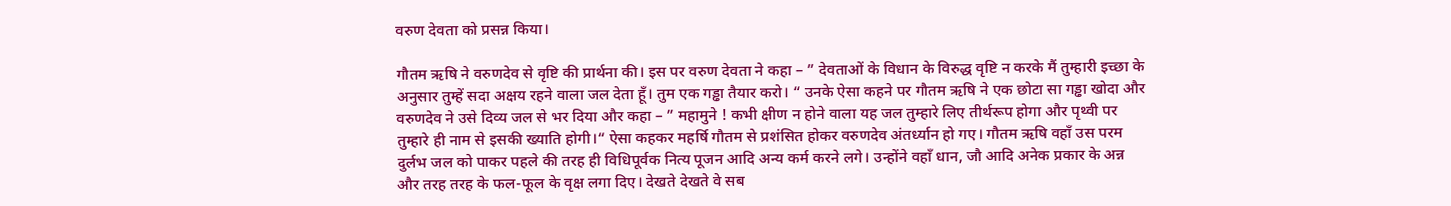वरुण देवता को प्रसन्न किया।

गौतम ऋषि ने वरुणदेव से वृष्टि की प्रार्थना की। इस पर वरुण देवता ने कहा – ” देवताओं के विधान के विरुद्ध वृष्टि न करके मैं तुम्हारी इच्छा के अनुसार तुम्हें सदा अक्षय रहने वाला जल देता हूँ। तुम एक गड्ढा तैयार करो। “ उनके ऐसा कहने पर गौतम ऋषि ने एक छोटा सा गड्ढा खोदा और वरुणदेव ने उसे दिव्य जल से भर दिया और कहा – ” महामुने ! कभी क्षीण न होने वाला यह जल तुम्हारे लिए तीर्थरूप होगा और पृथ्वी पर तुम्हारे ही नाम से इसकी ख्याति होगी।“ ऐसा कहकर महर्षि गौतम से प्रशंसित होकर वरुणदेव अंतर्ध्यान हो गए। गौतम ऋषि वहाँ उस परम दुर्लभ जल को पाकर पहले की तरह ही विधिपूर्वक नित्य पूजन आदि अन्य कर्म करने लगे। उन्होंने वहाँ धान, जौ आदि अनेक प्रकार के अन्न और तरह तरह के फल-फूल के वृक्ष लगा दिए। देखते देखते वे सब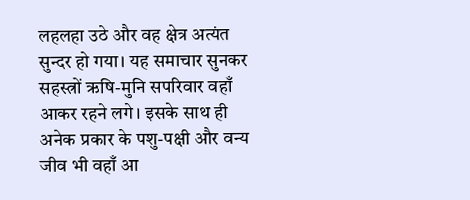लहलहा उठे और वह क्षेत्र अत्यंत सुन्दर हो गया। यह समाचार सुनकर सहस्त्रों ऋषि-मुनि सपरिवार वहाँ आकर रहने लगे। इसके साथ ही अनेक प्रकार के पशु-पक्षी और वन्य जीव भी वहाँ आ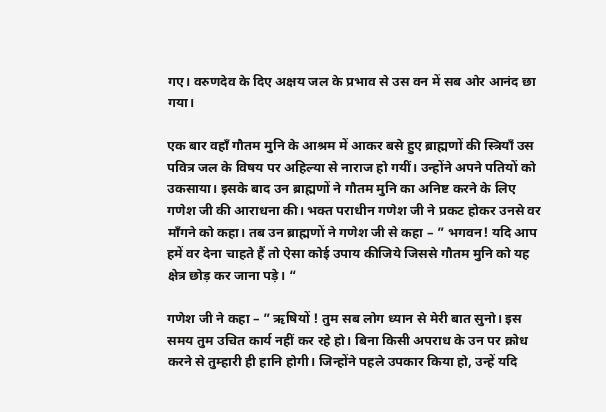गए। वरुणदेव के दिए अक्षय जल के प्रभाव से उस वन में सब ओर आनंद छा गया।

एक बार वहाँ गौतम मुनि के आश्रम में आकर बसे हुए ब्राह्मणों की स्त्रियाँ उस पवित्र जल के विषय पर अहिल्या से नाराज हो गयीं। उन्होंने अपने पतियों को उकसाया। इसके बाद उन ब्राह्मणों ने गौतम मुनि का अनिष्ट करने के लिए गणेश जी की आराधना की। भक्त पराधीन गणेश जी ने प्रकट होकर उनसे वर माँगने को कहा। तब उन ब्राह्मणों ने गणेश जी से कहा – ” भगवन! यदि आप हमें वर देना चाहते हैं तो ऐसा कोई उपाय कीजिये जिससे गौतम मुनि को यह क्षेत्र छोड़ कर जाना पड़े। “

गणेश जी ने कहा – ” ऋषियों ! तुम सब लोग ध्यान से मेरी बात सुनो। इस समय तुम उचित कार्य नहीं कर रहे हो। बिना किसी अपराध के उन पर क्रोध करने से तुम्हारी ही हानि होगी। जिन्होंने पहले उपकार किया हो, उन्हें यदि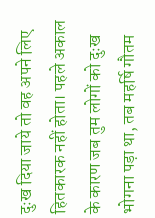दुःख दिया जाये तो वह अपने लिए हितकारक नहीं होता। पहले अकाल के कारण जब तुम लोगों को दुःख भोगना पड़ा था, तब महर्षि गौतम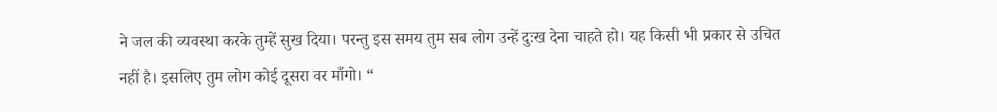ने जल की व्यवस्था करके तुम्हें सुख दिया। परन्तु इस समय तुम सब लोग उन्हें दुःख देना चाहते हो। यह किसी भी प्रकार से उचित नहीं है। इसलिए तुम लोग कोई दूसरा वर माँगो। “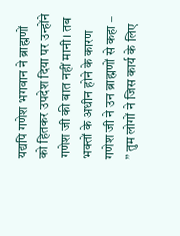यद्यपि गणेश भगवान ने ब्राह्मणों को हितकर उपदेश दिया पर उन्होंने गणेश जी की बात नहीं मानी। तब भक्तों के अधीन होने के कारण गणेश जी ने उन ब्राह्मणों से कहा – ” तुम लोगों ने जिस कार्य के लिए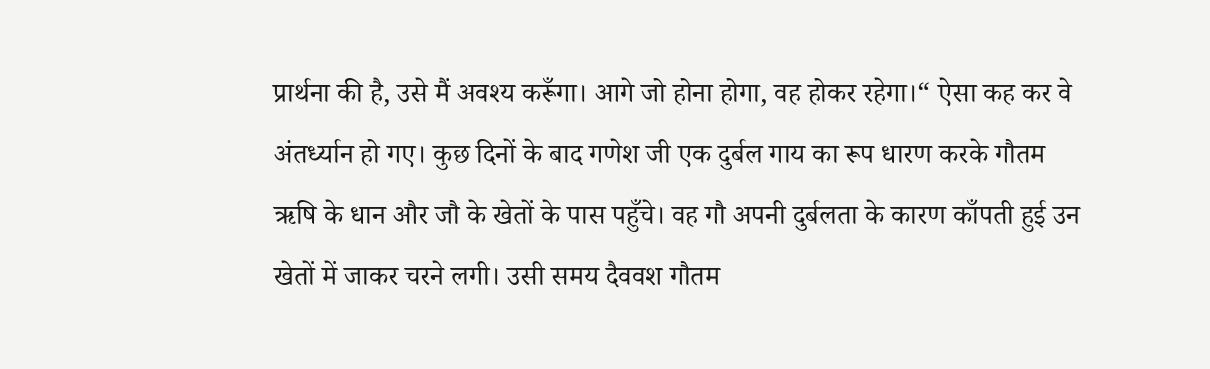प्रार्थना की है, उसे मैं अवश्य करूँगा। आगे जो होना होगा, वह होकर रहेगा।“ ऐसा कह कर वे अंतर्ध्यान हो गए। कुछ दिनों के बाद गणेश जी एक दुर्बल गाय का रूप धारण करके गौतम ऋषि के धान और जौ के खेतों के पास पहुँचे। वह गौ अपनी दुर्बलता के कारण काँपती हुई उन खेतों में जाकर चरने लगी। उसी समय दैववश गौतम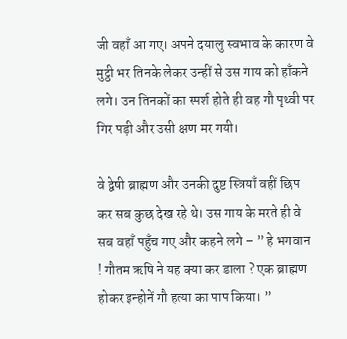जी वहाँ आ गए। अपने दयालु स्वभाव के कारण वे मुट्ठी भर तिनके लेकर उन्हीं से उस गाय को हाँकने लगे। उन तिनकों का स्पर्श होते ही वह गौ पृथ्वी पर गिर पड़ी और उसी क्षण मर गयी।

वे द्वेषी ब्राह्मण और उनकी दुष्ट स्त्रियाँ वहीं छिप कर सब कुछ देख रहे थे। उस गाय के मरते ही वे सब वहाँ पहुँच गए और कहने लगे – ” हे भगवान ! गौतम ऋषि ने यह क्या कर डाला ? एक ब्राह्मण होकर इन्होनें गौ हत्या का पाप किया। ”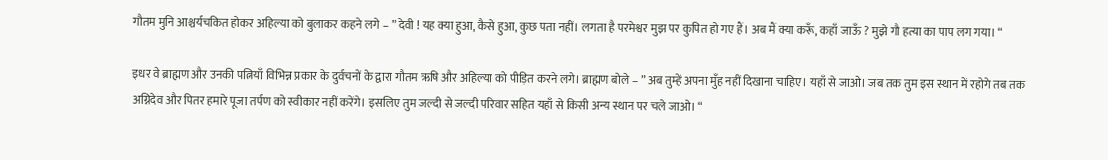गौतम मुनि आश्चर्यचकित होकर अहिल्या को बुलाकर कहने लगे – ” देवी ! यह क्या हुआ, कैसे हुआ, कुछ पता नहीं। लगता है परमेश्वर मुझ पर कुपित हो गए हैं। अब मैं क्या करूँ, कहाँ जाऊँ ? मुझे गौ हत्या का पाप लग गया। “

इधर वे ब्राह्मण और उनकी पत्नियाँ विभिन्न प्रकार के दुर्वचनों के द्वारा गौतम ऋषि और अहिल्या को पीड़ित करने लगे। ब्राह्मण बोले – ” अब तुम्हें अपना मुँह नहीं दिखाना चाहिए। यहाँ से जाओ। जब तक तुम इस स्थान में रहोगे तब तक अग्निदेव और पितर हमारे पूजा तर्पण को स्वीकार नहीं करेंगे। इसलिए तुम जल्दी से जल्दी परिवार सहित यहाँ से किसी अन्य स्थान पर चले जाओ। “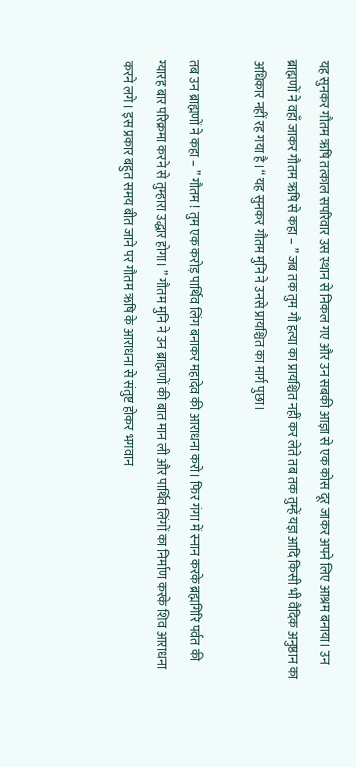यह सुनकर गौतम ऋषि तत्काल सपरिवार उस स्थान से निकल गए और उन सबकी आज्ञा से एक कोस दूर जाकर अपने लिए आश्रम बनाया। उन ब्राह्मणों ने वहाँ जाकर गौतम ऋषि से कहा – ” जब तक तुम गौ हत्या का प्रायश्चित नहीं कर लेते तब तक तुम्हें यज्ञ आदि किसी भी वैदिक अनुष्ठान का अधिकार नहीं रह गया है।“ यह सुनकर गौतम मुनि ने उनसे प्रायश्चित का मार्ग पुछा।

तब उन ब्राह्मणों ने कहा – ” गौतम ! तुम एक करोड़ पार्थिव लिंग बनाकर महादेव की आराधना करो। फिर गंगा में स्नान करके ब्रह्मगिरि पर्वत की ग्यारह बार परिक्रमा करने से तुम्हारा उद्धार होगा। ” गौतम मुनि ने उन ब्राह्मणों की बात मान ली और पार्थिव लिंगों का निर्माण करके शिव आराधना करने लगे। इस प्रकार बहुत समय बीत जाने पर गौतम ऋषि के आराधना से संतुष्ट होकर भगवान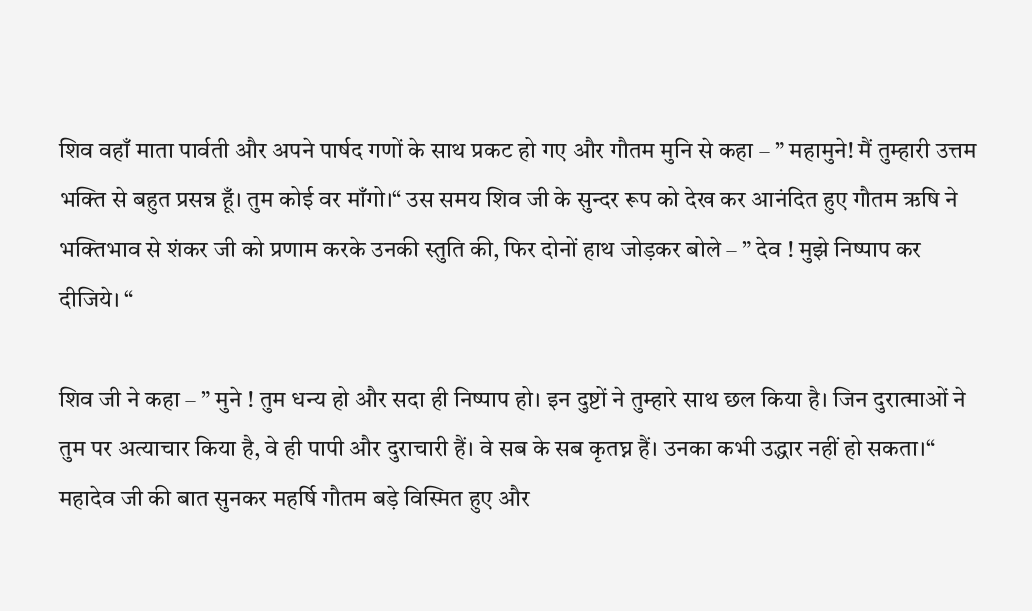शिव वहाँ माता पार्वती और अपने पार्षद गणों के साथ प्रकट हो गए और गौतम मुनि से कहा – ” महामुने! मैं तुम्हारी उत्तम भक्ति से बहुत प्रसन्न हूँ। तुम कोई वर माँगो।“ उस समय शिव जी के सुन्दर रूप को देख कर आनंदित हुए गौतम ऋषि ने भक्तिभाव से शंकर जी को प्रणाम करके उनकी स्तुति की, फिर दोनों हाथ जोड़कर बोले – ” देव ! मुझे निष्पाप कर दीजिये। “

शिव जी ने कहा – ” मुने ! तुम धन्य हो और सदा ही निष्पाप हो। इन दुष्टों ने तुम्हारे साथ छल किया है। जिन दुरात्माओं ने तुम पर अत्याचार किया है, वे ही पापी और दुराचारी हैं। वे सब के सब कृतघ्न हैं। उनका कभी उद्धार नहीं हो सकता।“ महादेव जी की बात सुनकर महर्षि गौतम बड़े विस्मित हुए और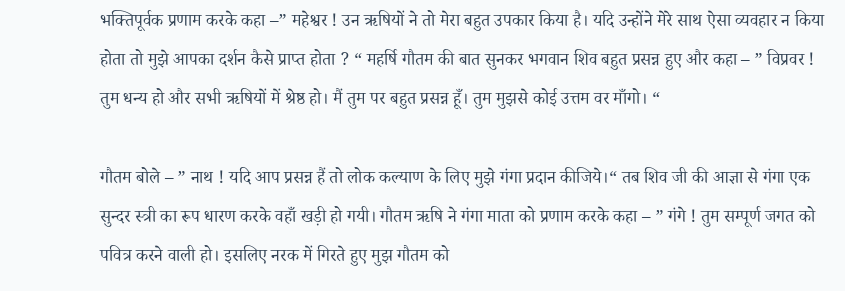भक्तिपूर्वक प्रणाम करके कहा –” महेश्वर ! उन ऋषियों ने तो मेरा बहुत उपकार किया है। यदि उन्होंने मेरे साथ ऐसा व्यवहार न किया होता तो मुझे आपका दर्शन कैसे प्राप्त होता ? “ महर्षि गौतम की बात सुनकर भगवान शिव बहुत प्रसन्न हुए और कहा – ” विप्रवर ! तुम धन्य हो और सभी ऋषियों में श्रेष्ठ हो। मैं तुम पर बहुत प्रसन्न हूँ। तुम मुझसे कोई उत्तम वर माँगो। “

गौतम बोले – ” नाथ ! यदि आप प्रसन्न हैं तो लोक कल्याण के लिए मुझे गंगा प्रदान कीजिये।“ तब शिव जी की आज्ञा से गंगा एक सुन्दर स्त्री का रूप धारण करके वहाँ खड़ी हो गयी। गौतम ऋषि ने गंगा माता को प्रणाम करके कहा – ” गंगे ! तुम सम्पूर्ण जगत को पवित्र करने वाली हो। इसलिए नरक में गिरते हुए मुझ गौतम को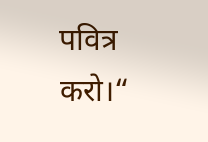पवित्र करो।“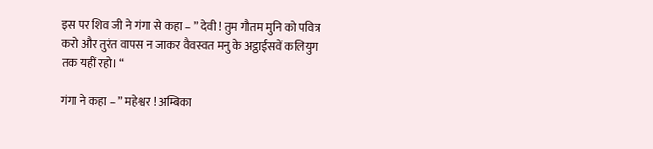इस पर शिव जी ने गंगा से कहा – ” देवी ! तुम गौतम मुनि को पवित्र करो और तुरंत वापस न जाकर वैवस्वत मनु के अट्ठाईसवें कलियुग तक यहीं रहो। “

गंगा ने कहा – ” महेश्वर ! अम्बिका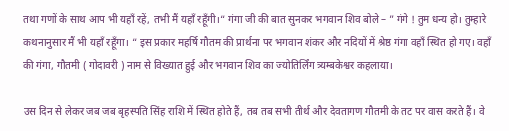तथा गणों के साथ आप भी यहाँ रहें, तभी मैं यहाँ रहूँगी।“ गंगा जी की बात सुनकर भगवान शिव बोले – ” गंगे ! तुम धन्य हो। तुम्हारे कथनानुसार मैं भी यहाँ रहूँगा। “ इस प्रकार महर्षि गौतम की प्रार्थना पर भगवान शंकर और नदियों में श्रेष्ठ गंगा वहाँ स्थित हो गए। वहाँ की गंगा, गौतमी ( गोदावरी ) नाम से विख्यात हुई और भगवान शिव का ज्योतिर्लिंग त्र्यम्बकेश्वर कहलाया।

उस दिन से लेकर जब जब बृहस्पति सिंह राशि में स्थित होते हैं, तब तब सभी तीर्थ और देवतागण गौतमी के तट पर वास करते हैं। वे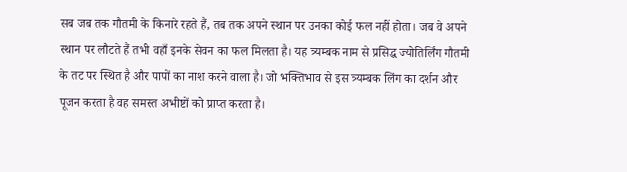सब जब तक गौतमी के किनारे रहते हैं, तब तक अपने स्थान पर उनका कोई फल नहीं होता। जब वे अपने स्थान पर लौटते हैं तभी वहाँ इनके सेवन का फल मिलता है। यह त्र्यम्बक नाम से प्रसिद्ध ज्योतिर्लिंग गौतमी के तट पर स्थित है और पापों का नाश करने वाला है। जो भक्तिभाव से इस त्र्यम्बक लिंग का दर्शन और पूजन करता है वह समस्त अभीष्टों को प्राप्त करता है।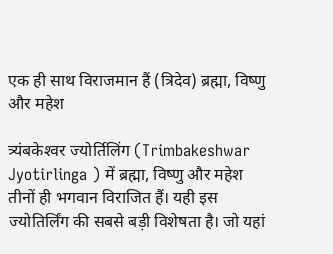एक ही साथ विराजमान हैं (त्रिदेव) ब्रह्मा, विष्णु और महेश

त्र्यंबकेश्‍वर ज्योर्तिलिंग (Trimbakeshwar Jyotirlinga ) में ब्रह्मा, विष्‍णु और महेश तीनों ही भगवान विराजित हैं। यही इस ज्‍योतिर्लिंग की सबसे बड़ी विशेषता है। जो यहां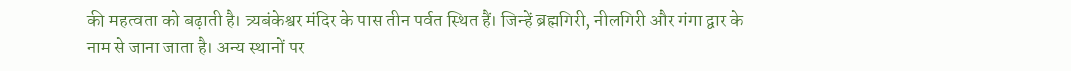की महत्वता को बढ़ाती है। त्र्यबंकेश्वर मंदिर के पास तीन पर्वत स्थित हैं। जिन्हें ब्रह्मगिरी, नीलगिरी और गंगा द्वार के नाम से जाना जाता है। अन्‍य स्थानों पर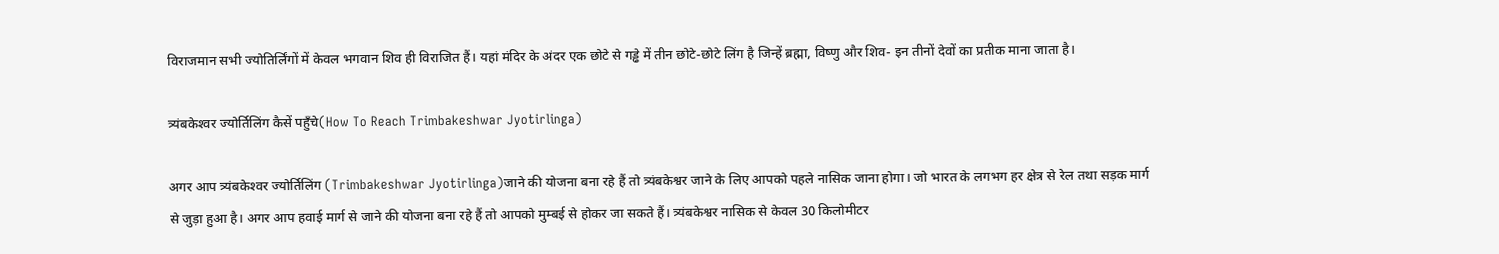विराजमान सभी ज्‍योतिर्लिंगों में केवल भगवान शिव ही विराजित हैं। यहां मंदिर के अंदर एक छोटे से गड्ढे में तीन छोटे-छोटे लिंग है जिन्हें ब्रह्मा, विष्णु और शिव- इन तीनों देवों का प्रतीक माना जाता है।

त्र्यंबकेश्‍वर ज्योर्तिलिंग कैसें पहुँचे(How To Reach Trimbakeshwar Jyotirlinga)

अगर आप त्र्यंबकेश्‍वर ज्योर्तिलिंग (Trimbakeshwar Jyotirlinga)जाने की योजना बना रहे हैं तो त्र्यंबकेश्वर जाने के लिए आपको पहले नासिक जाना होगा। जो भारत के लगभग हर क्षेत्र से रेल तथा सड़क मार्ग से जुड़ा हुआ है। अगर आप हवाई मार्ग से जाने की योजना बना रहे हैं तो आपको मुम्बई से होकर जा सकते हैं। त्र्यंबकेश्वर नासिक से केवल 30 किलोमीटर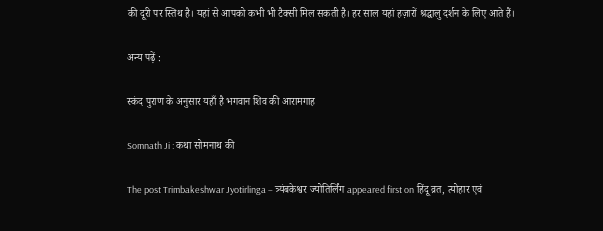की दूरी पर स्तिथ है। यहां से आपको कभी भी टैक्सी मिल सकती है। हर साल यहां हज़ारों श्रद्धालु दर्शन के लिए आते हैं।

अन्य पढ़ें :

स्कंद पुराण के अनुसार यहाँ है भगवान शिव की आरामगाह

Somnath Ji : कथा सोमनाथ की

The post Trimbakeshwar Jyotirlinga – त्र्यंबकेश्वर ज्योतिर्लिंग appeared first on हिंदू व्रत, त्योहार एवं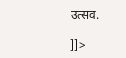उत्सव.

]]>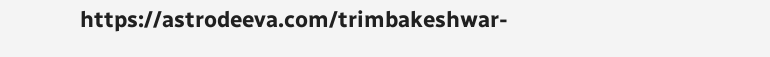https://astrodeeva.com/trimbakeshwar-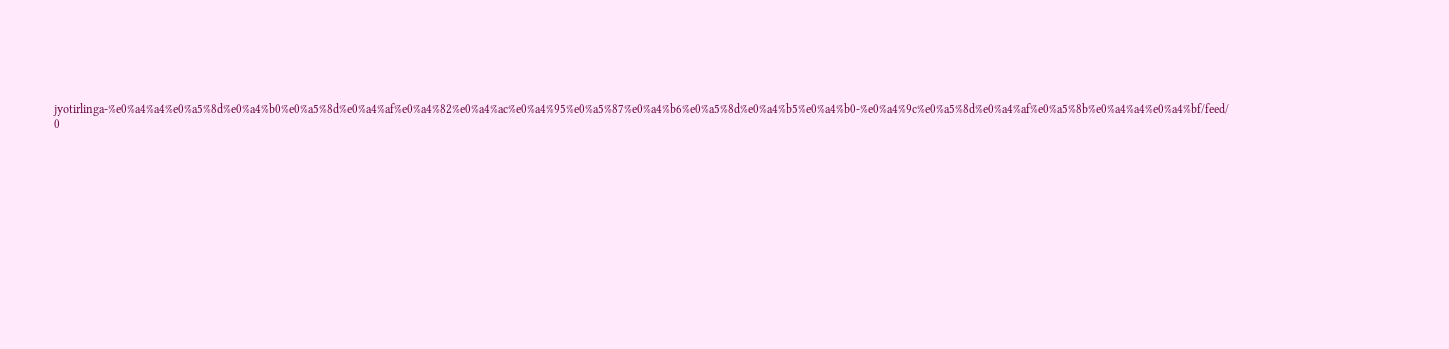jyotirlinga-%e0%a4%a4%e0%a5%8d%e0%a4%b0%e0%a5%8d%e0%a4%af%e0%a4%82%e0%a4%ac%e0%a4%95%e0%a5%87%e0%a4%b6%e0%a5%8d%e0%a4%b5%e0%a4%b0-%e0%a4%9c%e0%a5%8d%e0%a4%af%e0%a5%8b%e0%a4%a4%e0%a4%bf/feed/ 0